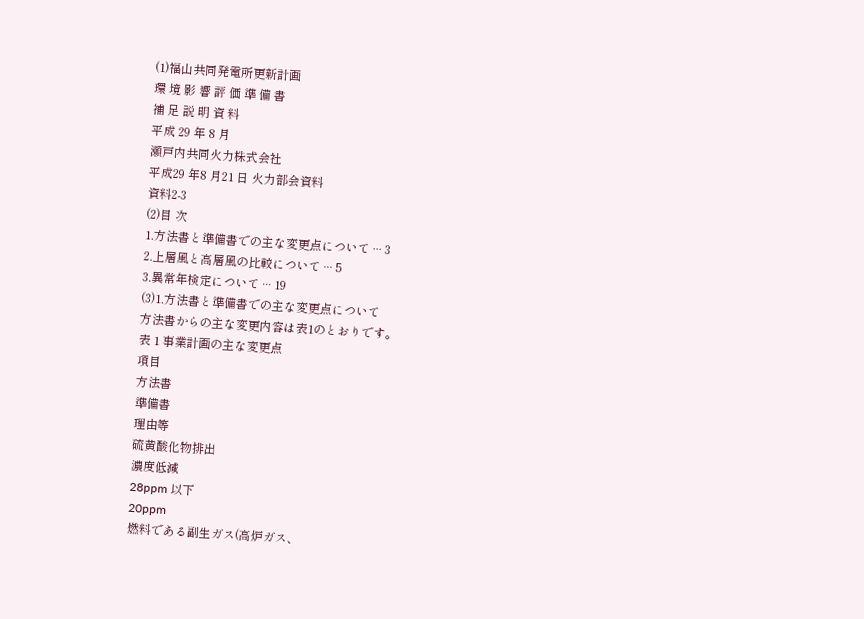(1)福山共同発電所更新計画
環 境 影 響 評 価 準 備 書
補 足 説 明 資 料
平成 29 年 8 月
瀬戸内共同火力株式会社
平成29 年8 月21 日 火力部会資料
資料2-3
(2)目 次
1.方法書と準備書での主な変更点について ··· 3
2.上層風と高層風の比較について ··· 5
3.異常年検定について ··· 19
(3)1.方法書と準備書での主な変更点について
方法書からの主な変更内容は表1のとおりです。
表 1 事業計画の主な変更点
項目
方法書
準備書
理由等
硫黄酸化物排出
濃度低減
28ppm 以下
20ppm
燃料である副生ガス(高炉ガス、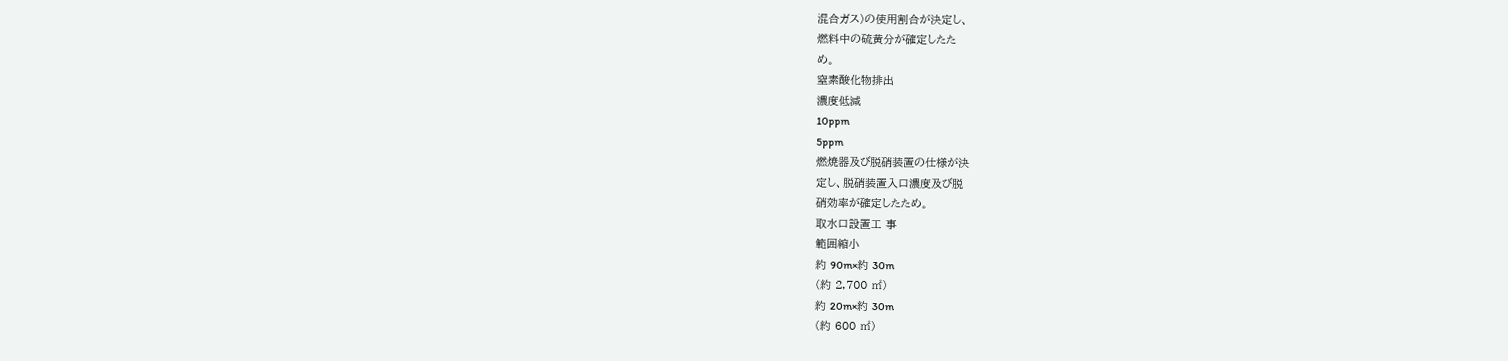混合ガス)の使用割合が決定し、
燃料中の硫黄分が確定したた
め。
窒素酸化物排出
濃度低減
10ppm
5ppm
燃焼器及び脱硝装置の仕様が決
定し、脱硝装置入口濃度及び脱
硝効率が確定したため。
取水口設置工 事
範囲縮小
約 90m×約 30m
(約 2,700 ㎡)
約 20m×約 30m
(約 600 ㎡)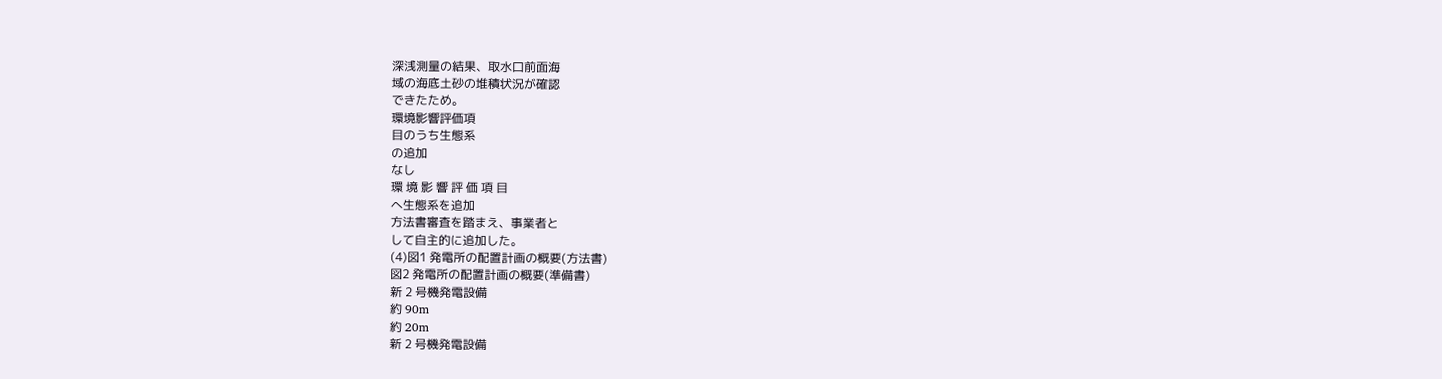深浅測量の結果、取水口前面海
域の海底土砂の堆積状況が確認
できたため。
環境影響評価項
目のうち生態系
の追加
なし
環 境 影 響 評 価 項 目
へ生態系を追加
方法書審査を踏まえ、事業者と
して自主的に追加した。
(4)図1 発電所の配置計画の概要(方法書)
図2 発電所の配置計画の概要(準備書)
新 2 号機発電設備
約 90m
約 20m
新 2 号機発電設備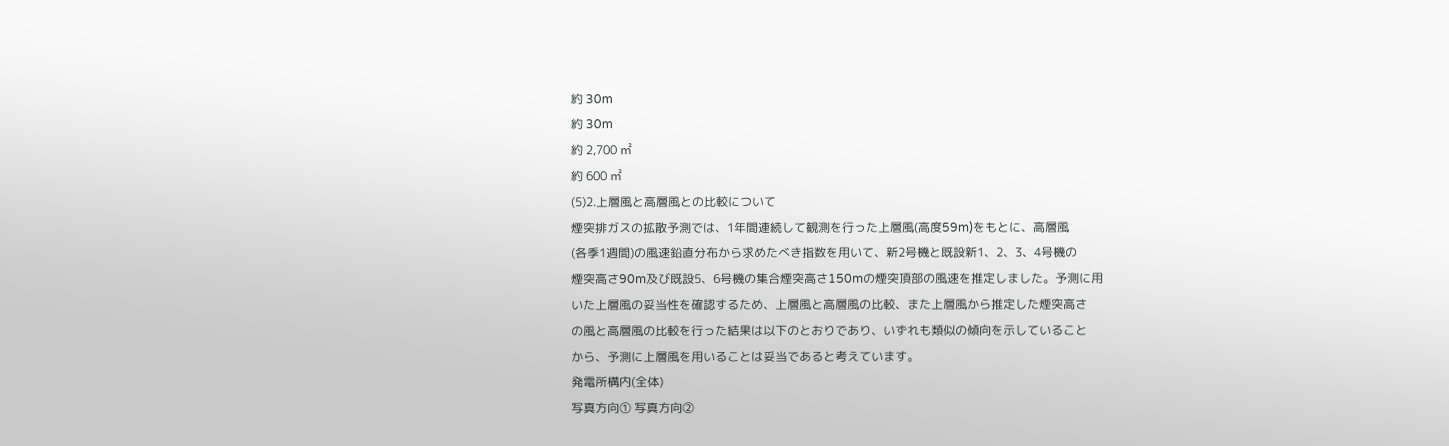約 30m
約 30m
約 2,700 ㎡
約 600 ㎡
(5)2.上層風と高層風との比較について
煙突排ガスの拡散予測では、1年間連続して観測を行った上層風(高度59m)をもとに、高層風
(各季1週間)の風速鉛直分布から求めたべき指数を用いて、新2号機と既設新1、2、3、4号機の
煙突高さ90m及び既設5、6号機の集合煙突高さ150mの煙突頂部の風速を推定しました。予測に用
いた上層風の妥当性を確認するため、上層風と高層風の比較、また上層風から推定した煙突高さ
の風と高層風の比較を行った結果は以下のとおりであり、いずれも類似の傾向を示していること
から、予測に上層風を用いることは妥当であると考えています。
発電所構内(全体)
写真方向① 写真方向②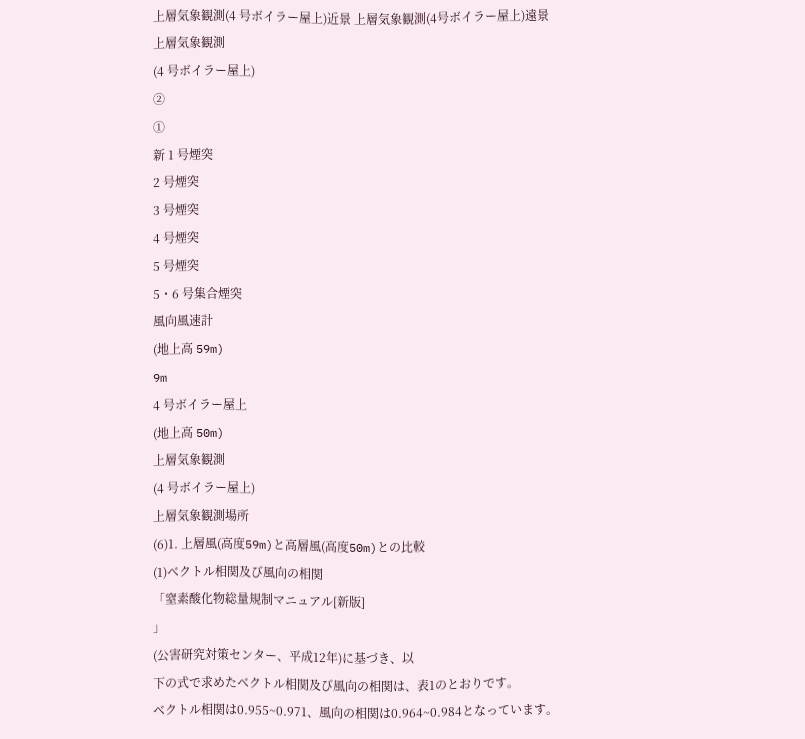上層気象観測(4 号ボイラー屋上)近景 上層気象観測(4号ボイラー屋上)遠景
上層気象観測
(4 号ボイラー屋上)
②
①
新 1 号煙突
2 号煙突
3 号煙突
4 号煙突
5 号煙突
5・6 号集合煙突
風向風速計
(地上高 59m)
9m
4 号ボイラー屋上
(地上高 50m)
上層気象観測
(4 号ボイラー屋上)
上層気象観測場所
(6)1. 上層風(高度59m)と高層風(高度50m)との比較
(1)ベクトル相関及び風向の相関
「窒素酸化物総量規制マニュアル[新版]
」
(公害研究対策センター、平成12年)に基づき、以
下の式で求めたベクトル相関及び風向の相関は、表1のとおりです。
ベクトル相関は0.955~0.971、風向の相関は0.964~0.984となっています。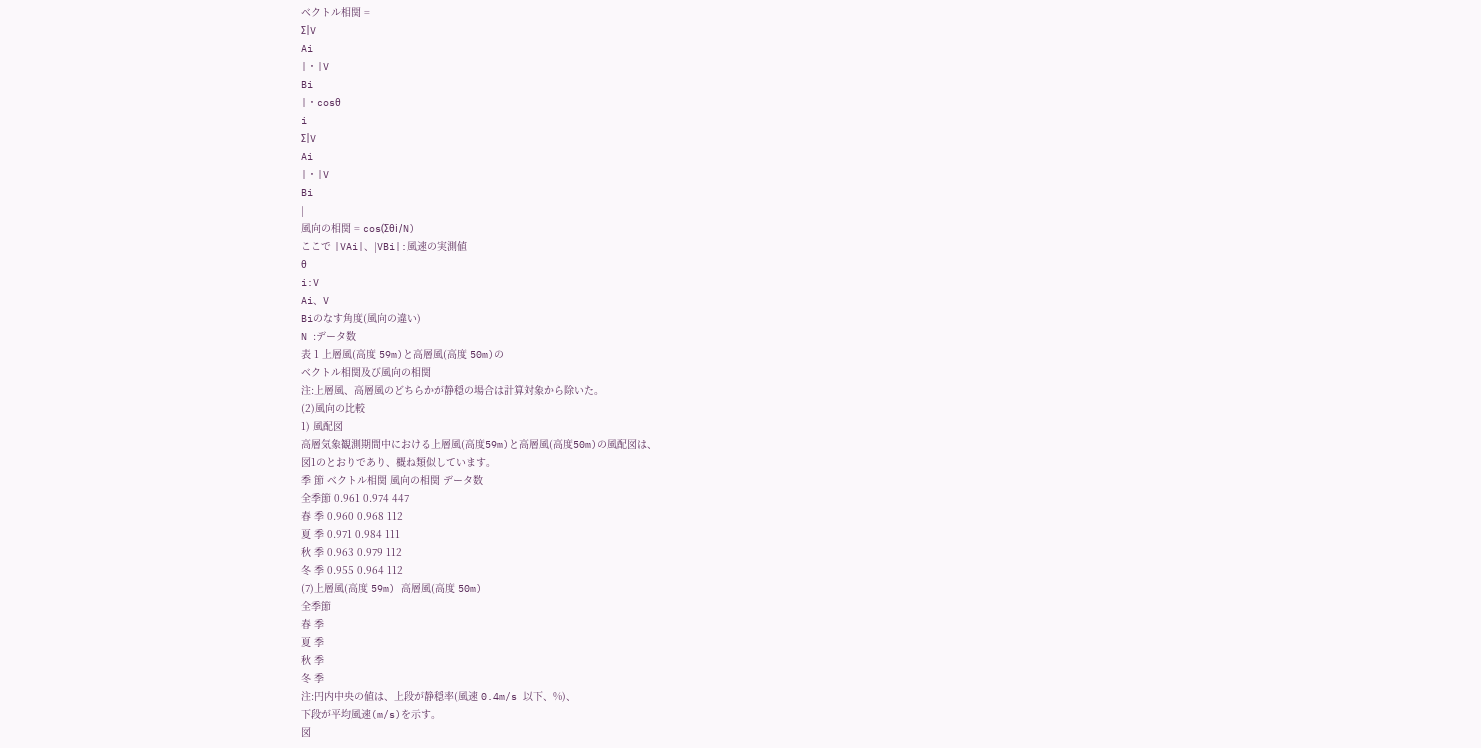ベクトル相関 =
Σ|V
Ai
|・|V
Bi
|・cosθ
i
Σ|V
Ai
|・|V
Bi
|
風向の相関 = cos(Σθi/N)
ここで |VAi|、|VBi|:風速の実測値
θ
i:V
Ai、V
Biのなす角度(風向の違い)
N :データ数
表 1 上層風(高度 59m)と高層風(高度 50m)の
ベクトル相関及び風向の相関
注:上層風、高層風のどちらかが静穏の場合は計算対象から除いた。
(2)風向の比較
1) 風配図
高層気象観測期間中における上層風(高度59m)と高層風(高度50m)の風配図は、
図1のとおりであり、概ね類似しています。
季 節 ベクトル相関 風向の相関 データ数
全季節 0.961 0.974 447
春 季 0.960 0.968 112
夏 季 0.971 0.984 111
秋 季 0.963 0.979 112
冬 季 0.955 0.964 112
(7)上層風(高度 59m) 高層風(高度 50m)
全季節
春 季
夏 季
秋 季
冬 季
注:円内中央の値は、上段が静穏率(風速 0.4m/s 以下、%)、
下段が平均風速(m/s)を示す。
図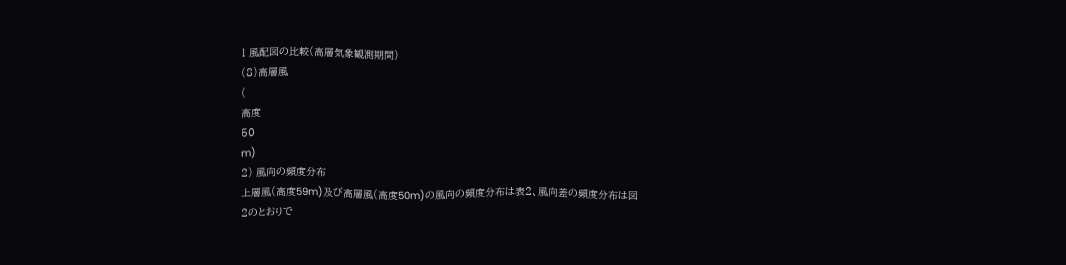1 風配図の比較(高層気象観測期間)
(8)高層風
(
高度
50
m)
2) 風向の頻度分布
上層風(高度59m)及び高層風(高度50m)の風向の頻度分布は表2、風向差の頻度分布は図
2のとおりで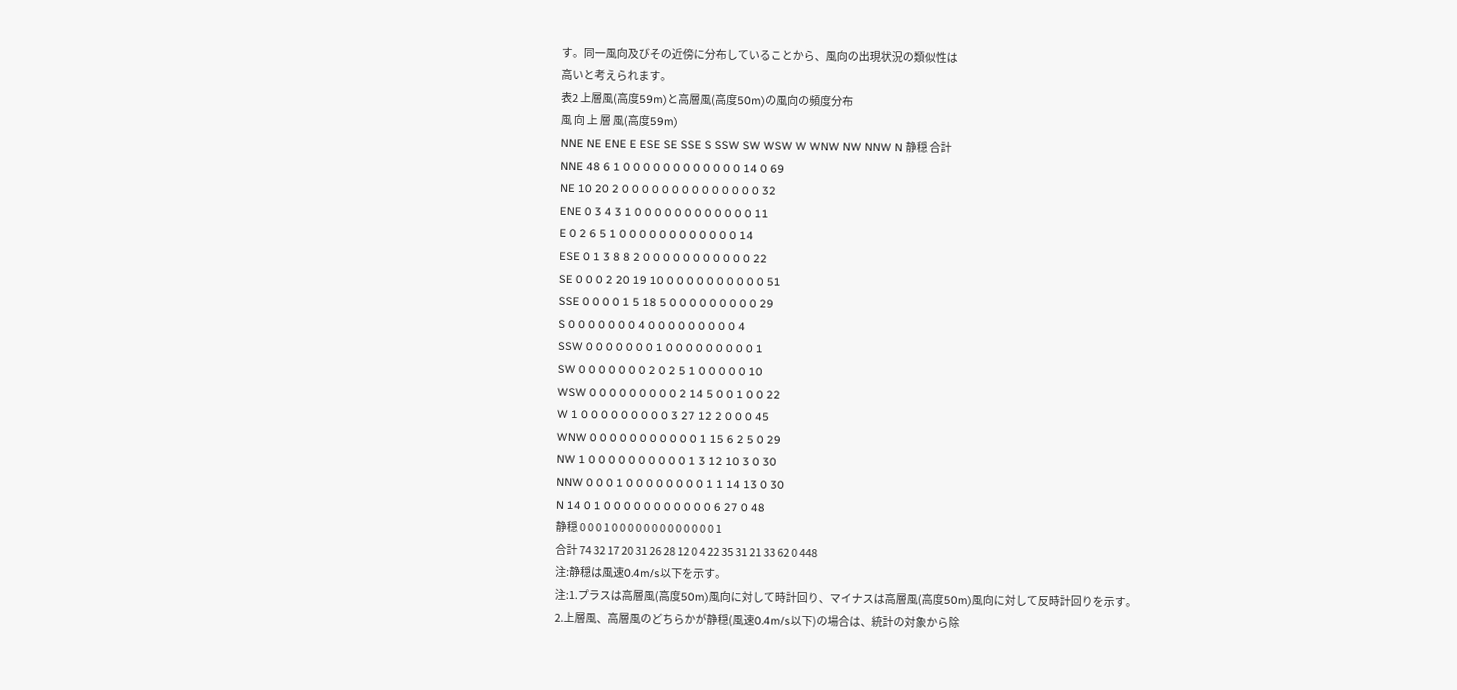す。同一風向及びその近傍に分布していることから、風向の出現状況の類似性は
高いと考えられます。
表2 上層風(高度59m)と高層風(高度50m)の風向の頻度分布
風 向 上 層 風(高度59m)
NNE NE ENE E ESE SE SSE S SSW SW WSW W WNW NW NNW N 静穏 合計
NNE 48 6 1 0 0 0 0 0 0 0 0 0 0 0 0 14 0 69
NE 10 20 2 0 0 0 0 0 0 0 0 0 0 0 0 0 0 32
ENE 0 3 4 3 1 0 0 0 0 0 0 0 0 0 0 0 0 11
E 0 2 6 5 1 0 0 0 0 0 0 0 0 0 0 0 0 14
ESE 0 1 3 8 8 2 0 0 0 0 0 0 0 0 0 0 0 22
SE 0 0 0 2 20 19 10 0 0 0 0 0 0 0 0 0 0 51
SSE 0 0 0 0 1 5 18 5 0 0 0 0 0 0 0 0 0 29
S 0 0 0 0 0 0 0 4 0 0 0 0 0 0 0 0 0 4
SSW 0 0 0 0 0 0 0 1 0 0 0 0 0 0 0 0 0 1
SW 0 0 0 0 0 0 0 2 0 2 5 1 0 0 0 0 0 10
WSW 0 0 0 0 0 0 0 0 0 2 14 5 0 0 1 0 0 22
W 1 0 0 0 0 0 0 0 0 0 3 27 12 2 0 0 0 45
WNW 0 0 0 0 0 0 0 0 0 0 0 1 15 6 2 5 0 29
NW 1 0 0 0 0 0 0 0 0 0 0 1 3 12 10 3 0 30
NNW 0 0 0 1 0 0 0 0 0 0 0 0 1 1 14 13 0 30
N 14 0 1 0 0 0 0 0 0 0 0 0 0 0 6 27 0 48
静穏 0 0 0 1 0 0 0 0 0 0 0 0 0 0 0 0 0 1
合計 74 32 17 20 31 26 28 12 0 4 22 35 31 21 33 62 0 448
注:静穏は風速0.4m/s以下を示す。
注:1.プラスは高層風(高度50m)風向に対して時計回り、マイナスは高層風(高度50m)風向に対して反時計回りを示す。
2.上層風、高層風のどちらかが静穏(風速0.4m/s以下)の場合は、統計の対象から除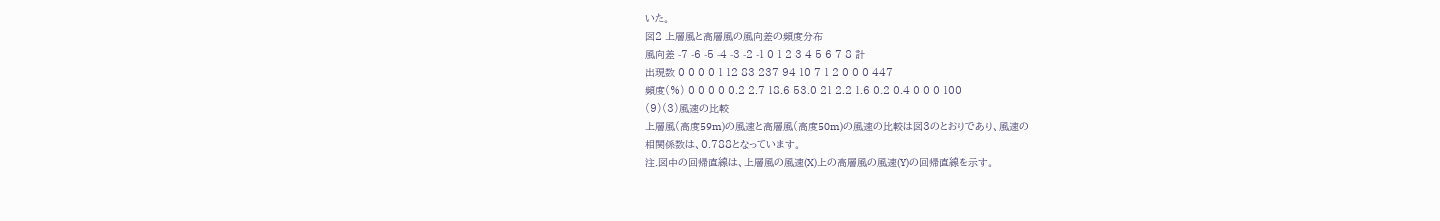いた。
図2 上層風と高層風の風向差の頻度分布
風向差 -7 -6 -5 -4 -3 -2 -1 0 1 2 3 4 5 6 7 8 計
出現数 0 0 0 0 1 12 83 237 94 10 7 1 2 0 0 0 447
頻度(%) 0 0 0 0 0.2 2.7 18.6 53.0 21 2.2 1.6 0.2 0.4 0 0 0 100
(9)(3)風速の比較
上層風(高度59m)の風速と高層風(高度50m)の風速の比較は図3のとおりであり、風速の
相関係数は、0.788となっています。
注.図中の回帰直線は、上層風の風速(X)上の高層風の風速(Y)の回帰直線を示す。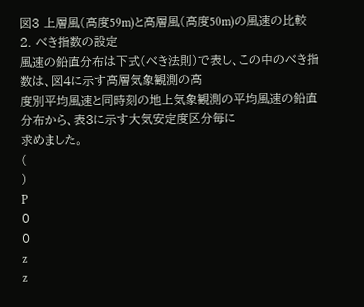図3 上層風(高度59m)と高層風(高度50m)の風速の比較
2. べき指数の設定
風速の鉛直分布は下式(べき法則)で表し、この中のべき指数は、図4に示す高層気象観測の高
度別平均風速と同時刻の地上気象観測の平均風速の鉛直分布から、表3に示す大気安定度区分毎に
求めました。
(
)
P
0
0
z
z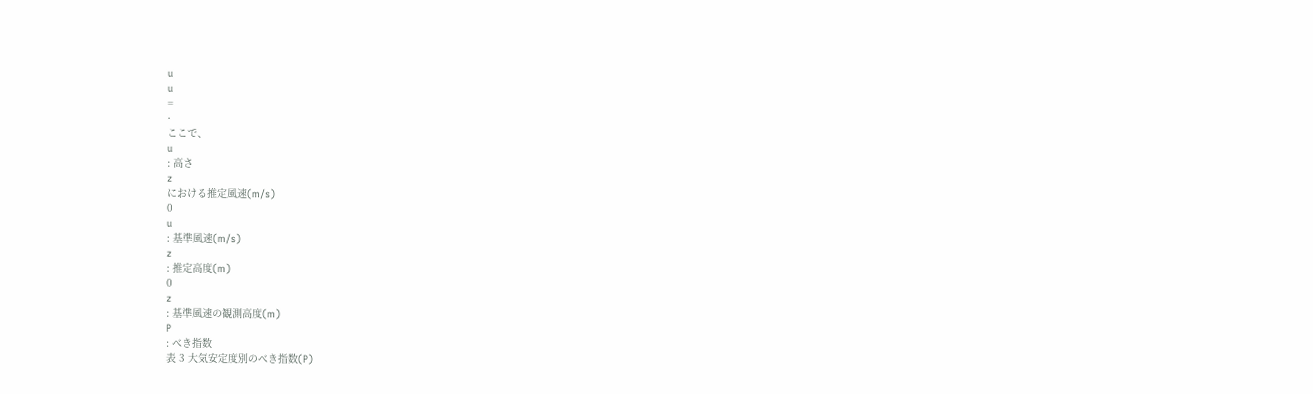u
u
=
⋅
ここで、
u
: 高さ
z
における推定風速(m/s)
0
u
: 基準風速(m/s)
z
: 推定高度(m)
0
z
: 基準風速の観測高度(m)
P
: べき指数
表 3 大気安定度別のべき指数(P)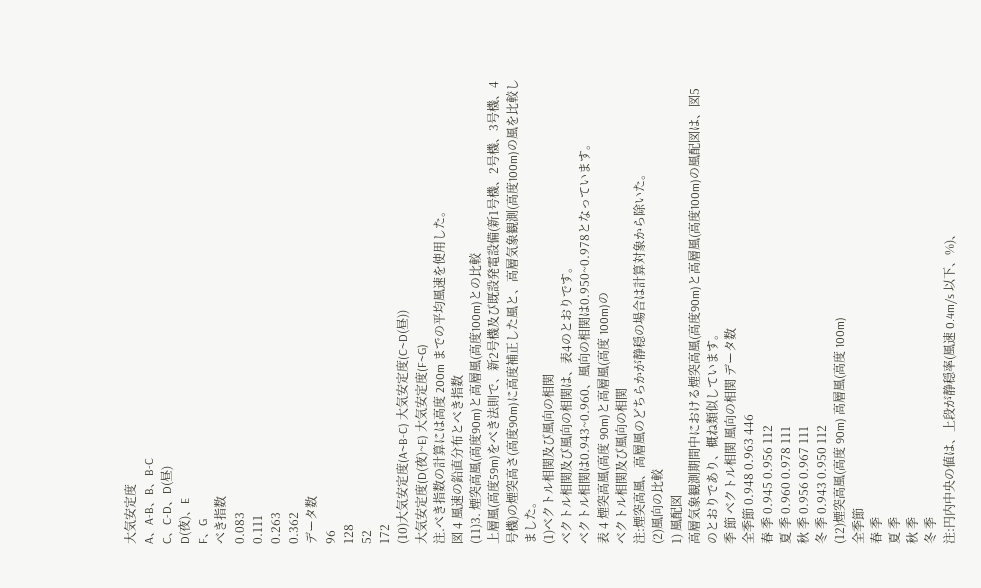大気安定度
A、A-B、B、B-C
C、C-D、D(昼)
D(夜)、E
F、G
べき指数
0.083
0.111
0.263
0.362
データ数
96
128
52
172
(10)大気安定度(A~B-C) 大気安定度(C~D(昼))
大気安定度(D(夜)~E) 大気安定度(F~G)
注.べき指数の計算には高度 200m までの平均風速を使用した。
図 4 風速の鉛直分布とべき指数
(11)3. 煙突高風(高度90m)と高層風(高度100m)との比較
上層風(高度59m)をべき法則で、新2号機及び既設発電設備(新1号機、2号機、3号機、4
号機)の煙突高さ(高度90m)に高度補正した風と、高層気象観測(高度100m)の風を比較し
ました。
(1)ベクトル相関及び風向の相関
ベクトル相関及び風向の相関は、表4のとおりです。
ベクトル相関は0.943~0.960、風向の相関は0.950~0.978となっています。
表 4 煙突高風(高度 90m)と高層風(高度 100m)の
ベクトル相関及び風向の相関
注:煙突高風、高層風のどちらかが静穏の場合は計算対象から除いた。
(2)風向の比較
1) 風配図
高層気象観測期間中における煙突高風(高度90m)と高層風(高度100m)の風配図は、図5
のとおりであり、概ね類似しています。
季 節 ベクトル相関 風向の相関 データ数
全季節 0.948 0.963 446
春 季 0.945 0.956 112
夏 季 0.960 0.978 111
秋 季 0.956 0.967 111
冬 季 0.943 0.950 112
(12)煙突高風(高度 90m) 高層風(高度 100m)
全季節
春 季
夏 季
秋 季
冬 季
注:円内中央の値は、上段が静穏率(風速 0.4m/s 以下、%)、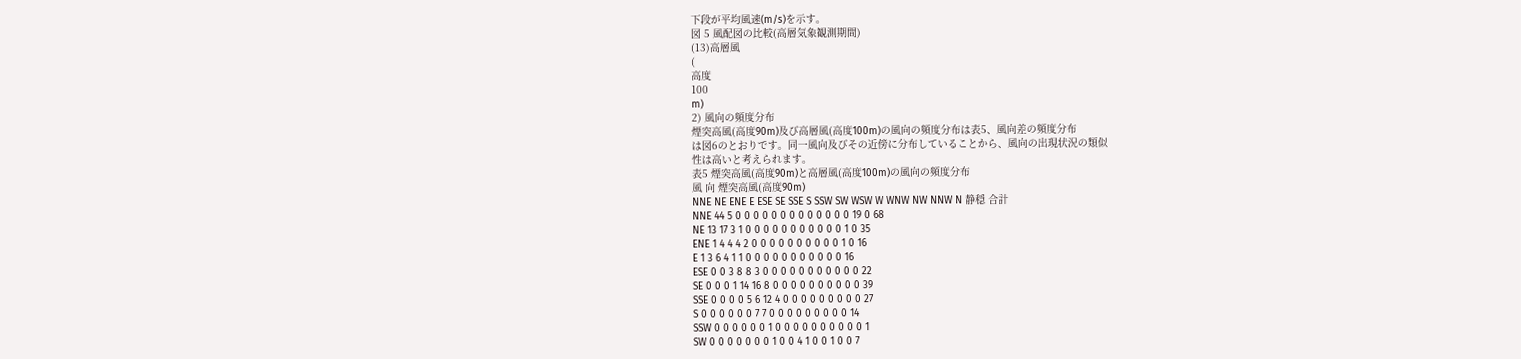下段が平均風速(m/s)を示す。
図 5 風配図の比較(高層気象観測期間)
(13)高層風
(
高度
100
m)
2) 風向の頻度分布
煙突高風(高度90m)及び高層風(高度100m)の風向の頻度分布は表5、風向差の頻度分布
は図6のとおりです。同一風向及びその近傍に分布していることから、風向の出現状況の類似
性は高いと考えられます。
表5 煙突高風(高度90m)と高層風(高度100m)の風向の頻度分布
風 向 煙突高風(高度90m)
NNE NE ENE E ESE SE SSE S SSW SW WSW W WNW NW NNW N 静穏 合計
NNE 44 5 0 0 0 0 0 0 0 0 0 0 0 0 0 19 0 68
NE 13 17 3 1 0 0 0 0 0 0 0 0 0 0 0 1 0 35
ENE 1 4 4 4 2 0 0 0 0 0 0 0 0 0 0 1 0 16
E 1 3 6 4 1 1 0 0 0 0 0 0 0 0 0 0 0 16
ESE 0 0 3 8 8 3 0 0 0 0 0 0 0 0 0 0 0 22
SE 0 0 0 1 14 16 8 0 0 0 0 0 0 0 0 0 0 39
SSE 0 0 0 0 5 6 12 4 0 0 0 0 0 0 0 0 0 27
S 0 0 0 0 0 0 7 7 0 0 0 0 0 0 0 0 0 14
SSW 0 0 0 0 0 0 1 0 0 0 0 0 0 0 0 0 0 1
SW 0 0 0 0 0 0 0 1 0 0 4 1 0 0 1 0 0 7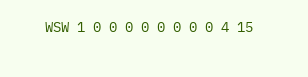WSW 1 0 0 0 0 0 0 0 0 4 15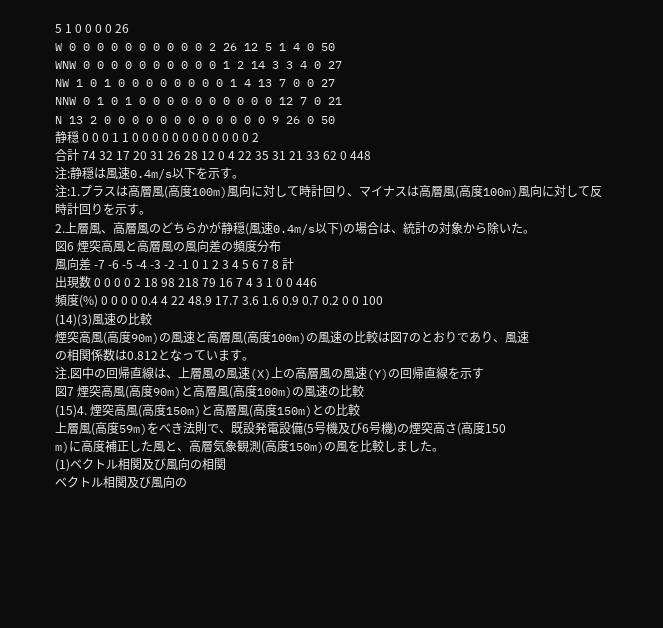5 1 0 0 0 0 26
W 0 0 0 0 0 0 0 0 0 0 2 26 12 5 1 4 0 50
WNW 0 0 0 0 0 0 0 0 0 0 1 2 14 3 3 4 0 27
NW 1 0 1 0 0 0 0 0 0 0 0 1 4 13 7 0 0 27
NNW 0 1 0 1 0 0 0 0 0 0 0 0 0 0 12 7 0 21
N 13 2 0 0 0 0 0 0 0 0 0 0 0 0 9 26 0 50
静穏 0 0 0 1 1 0 0 0 0 0 0 0 0 0 0 0 0 2
合計 74 32 17 20 31 26 28 12 0 4 22 35 31 21 33 62 0 448
注:静穏は風速0.4m/s以下を示す。
注:1.プラスは高層風(高度100m)風向に対して時計回り、マイナスは高層風(高度100m)風向に対して反時計回りを示す。
2.上層風、高層風のどちらかが静穏(風速0.4m/s以下)の場合は、統計の対象から除いた。
図6 煙突高風と高層風の風向差の頻度分布
風向差 -7 -6 -5 -4 -3 -2 -1 0 1 2 3 4 5 6 7 8 計
出現数 0 0 0 0 2 18 98 218 79 16 7 4 3 1 0 0 446
頻度(%) 0 0 0 0 0.4 4 22 48.9 17.7 3.6 1.6 0.9 0.7 0.2 0 0 100
(14)(3)風速の比較
煙突高風(高度90m)の風速と高層風(高度100m)の風速の比較は図7のとおりであり、風速
の相関係数は0.812となっています。
注.図中の回帰直線は、上層風の風速(X)上の高層風の風速(Y)の回帰直線を示す
図7 煙突高風(高度90m)と高層風(高度100m)の風速の比較
(15)4. 煙突高風(高度150m)と高層風(高度150m)との比較
上層風(高度59m)をべき法則で、既設発電設備(5号機及び6号機)の煙突高さ(高度150
m)に高度補正した風と、高層気象観測(高度150m)の風を比較しました。
(1)ベクトル相関及び風向の相関
ベクトル相関及び風向の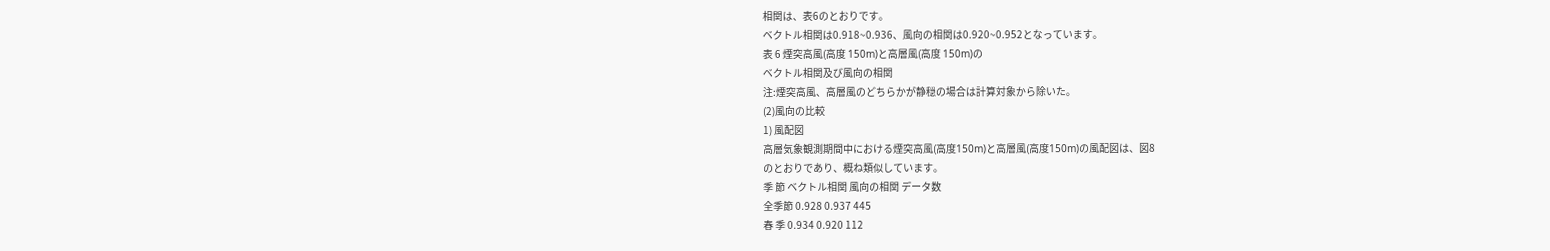相関は、表6のとおりです。
ベクトル相関は0.918~0.936、風向の相関は0.920~0.952となっています。
表 6 煙突高風(高度 150m)と高層風(高度 150m)の
ベクトル相関及び風向の相関
注:煙突高風、高層風のどちらかが静穏の場合は計算対象から除いた。
(2)風向の比較
1) 風配図
高層気象観測期間中における煙突高風(高度150m)と高層風(高度150m)の風配図は、図8
のとおりであり、概ね類似しています。
季 節 ベクトル相関 風向の相関 データ数
全季節 0.928 0.937 445
春 季 0.934 0.920 112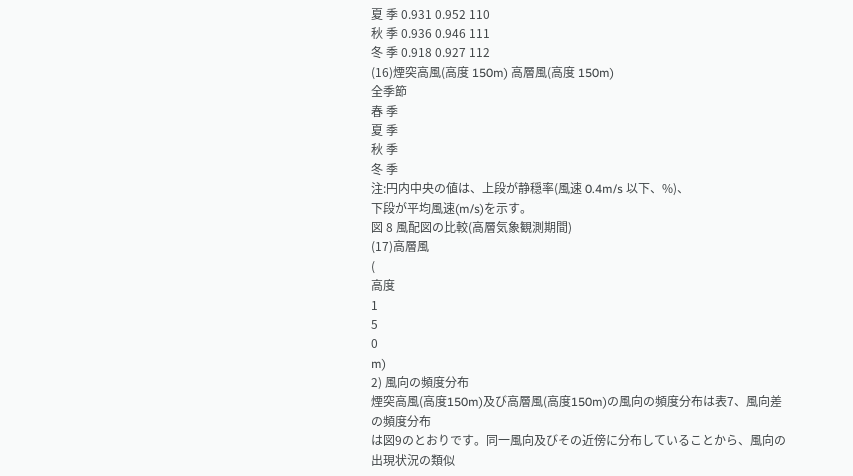夏 季 0.931 0.952 110
秋 季 0.936 0.946 111
冬 季 0.918 0.927 112
(16)煙突高風(高度 150m) 高層風(高度 150m)
全季節
春 季
夏 季
秋 季
冬 季
注:円内中央の値は、上段が静穏率(風速 0.4m/s 以下、%)、
下段が平均風速(m/s)を示す。
図 8 風配図の比較(高層気象観測期間)
(17)高層風
(
高度
1
5
0
m)
2) 風向の頻度分布
煙突高風(高度150m)及び高層風(高度150m)の風向の頻度分布は表7、風向差の頻度分布
は図9のとおりです。同一風向及びその近傍に分布していることから、風向の出現状況の類似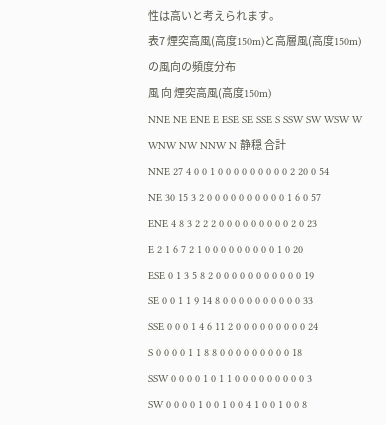性は高いと考えられます。
表7 煙突高風(高度150m)と高層風(高度150m)の風向の頻度分布
風 向 煙突高風(高度150m)
NNE NE ENE E ESE SE SSE S SSW SW WSW W WNW NW NNW N 静穏 合計
NNE 27 4 0 0 1 0 0 0 0 0 0 0 0 0 2 20 0 54
NE 30 15 3 2 0 0 0 0 0 0 0 0 0 0 1 6 0 57
ENE 4 8 3 2 2 2 0 0 0 0 0 0 0 0 0 2 0 23
E 2 1 6 7 2 1 0 0 0 0 0 0 0 0 0 1 0 20
ESE 0 1 3 5 8 2 0 0 0 0 0 0 0 0 0 0 0 19
SE 0 0 1 1 9 14 8 0 0 0 0 0 0 0 0 0 0 33
SSE 0 0 0 1 4 6 11 2 0 0 0 0 0 0 0 0 0 24
S 0 0 0 0 1 1 8 8 0 0 0 0 0 0 0 0 0 18
SSW 0 0 0 0 1 0 1 1 0 0 0 0 0 0 0 0 0 3
SW 0 0 0 0 1 0 0 1 0 0 4 1 0 0 1 0 0 8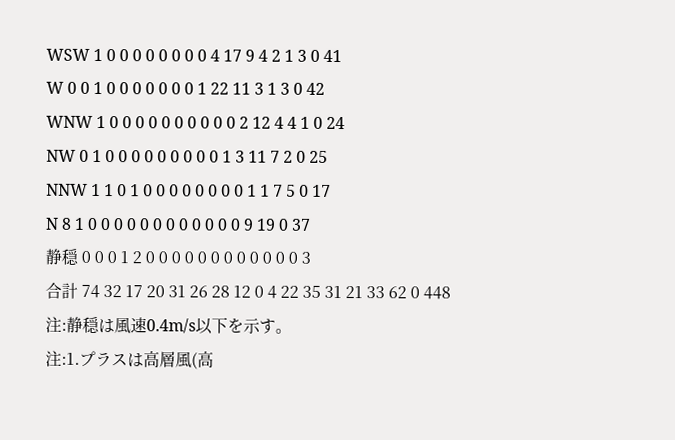WSW 1 0 0 0 0 0 0 0 0 4 17 9 4 2 1 3 0 41
W 0 0 1 0 0 0 0 0 0 0 1 22 11 3 1 3 0 42
WNW 1 0 0 0 0 0 0 0 0 0 0 2 12 4 4 1 0 24
NW 0 1 0 0 0 0 0 0 0 0 0 1 3 11 7 2 0 25
NNW 1 1 0 1 0 0 0 0 0 0 0 0 1 1 7 5 0 17
N 8 1 0 0 0 0 0 0 0 0 0 0 0 0 9 19 0 37
静穏 0 0 0 1 2 0 0 0 0 0 0 0 0 0 0 0 0 3
合計 74 32 17 20 31 26 28 12 0 4 22 35 31 21 33 62 0 448
注:静穏は風速0.4m/s以下を示す。
注:1.プラスは高層風(高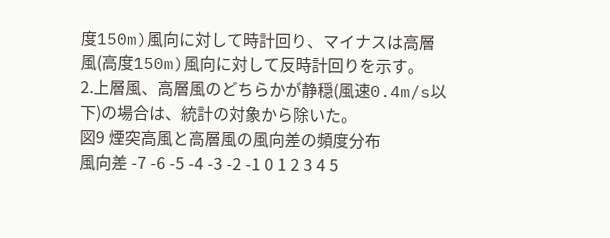度150m)風向に対して時計回り、マイナスは高層風(高度150m)風向に対して反時計回りを示す。
2.上層風、高層風のどちらかが静穏(風速0.4m/s以下)の場合は、統計の対象から除いた。
図9 煙突高風と高層風の風向差の頻度分布
風向差 -7 -6 -5 -4 -3 -2 -1 0 1 2 3 4 5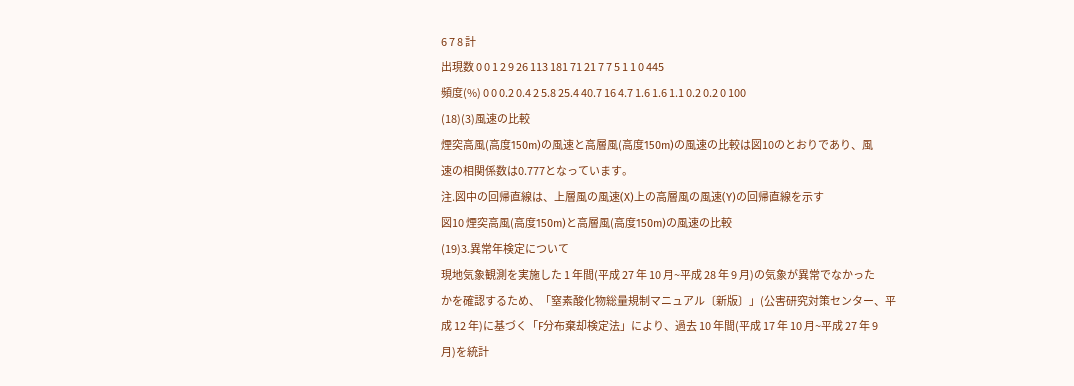6 7 8 計
出現数 0 0 1 2 9 26 113 181 71 21 7 7 5 1 1 0 445
頻度(%) 0 0 0.2 0.4 2 5.8 25.4 40.7 16 4.7 1.6 1.6 1.1 0.2 0.2 0 100
(18)(3)風速の比較
煙突高風(高度150m)の風速と高層風(高度150m)の風速の比較は図10のとおりであり、風
速の相関係数は0.777となっています。
注.図中の回帰直線は、上層風の風速(X)上の高層風の風速(Y)の回帰直線を示す
図10 煙突高風(高度150m)と高層風(高度150m)の風速の比較
(19)3.異常年検定について
現地気象観測を実施した 1 年間(平成 27 年 10 月~平成 28 年 9 月)の気象が異常でなかった
かを確認するため、「窒素酸化物総量規制マニュアル〔新版〕」(公害研究対策センター、平
成 12 年)に基づく「F分布棄却検定法」により、過去 10 年間(平成 17 年 10 月~平成 27 年 9
月)を統計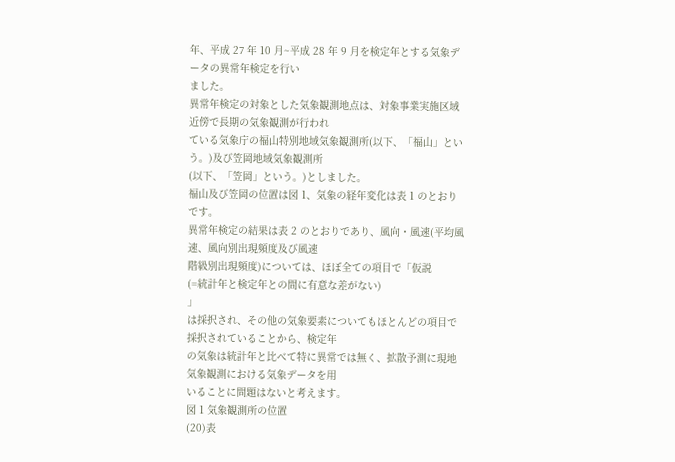年、平成 27 年 10 月~平成 28 年 9 月を検定年とする気象データの異常年検定を行い
ました。
異常年検定の対象とした気象観測地点は、対象事業実施区域近傍で長期の気象観測が行われ
ている気象庁の福山特別地域気象観測所(以下、「福山」という。)及び笠岡地域気象観測所
(以下、「笠岡」という。)としました。
福山及び笠岡の位置は図 1、気象の経年変化は表 1 のとおりです。
異常年検定の結果は表 2 のとおりであり、風向・風速(平均風速、風向別出現頻度及び風速
階級別出現頻度)については、ほぼ全ての項目で「仮説
(=統計年と検定年との間に有意な差がない)
」
は採択され、その他の気象要素についてもほとんどの項目で採択されていることから、検定年
の気象は統計年と比べて特に異常では無く、拡散予測に現地気象観測における気象データを用
いることに問題はないと考えます。
図 1 気象観測所の位置
(20)表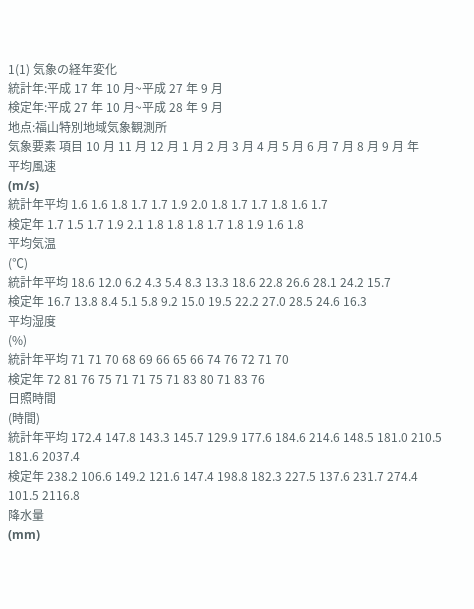1(1) 気象の経年変化
統計年:平成 17 年 10 月~平成 27 年 9 月
検定年:平成 27 年 10 月~平成 28 年 9 月
地点:福山特別地域気象観測所
気象要素 項目 10 月 11 月 12 月 1 月 2 月 3 月 4 月 5 月 6 月 7 月 8 月 9 月 年
平均風速
(m/s)
統計年平均 1.6 1.6 1.8 1.7 1.7 1.9 2.0 1.8 1.7 1.7 1.8 1.6 1.7
検定年 1.7 1.5 1.7 1.9 2.1 1.8 1.8 1.8 1.7 1.8 1.9 1.6 1.8
平均気温
(℃)
統計年平均 18.6 12.0 6.2 4.3 5.4 8.3 13.3 18.6 22.8 26.6 28.1 24.2 15.7
検定年 16.7 13.8 8.4 5.1 5.8 9.2 15.0 19.5 22.2 27.0 28.5 24.6 16.3
平均湿度
(%)
統計年平均 71 71 70 68 69 66 65 66 74 76 72 71 70
検定年 72 81 76 75 71 71 75 71 83 80 71 83 76
日照時間
(時間)
統計年平均 172.4 147.8 143.3 145.7 129.9 177.6 184.6 214.6 148.5 181.0 210.5 181.6 2037.4
検定年 238.2 106.6 149.2 121.6 147.4 198.8 182.3 227.5 137.6 231.7 274.4 101.5 2116.8
降水量
(mm)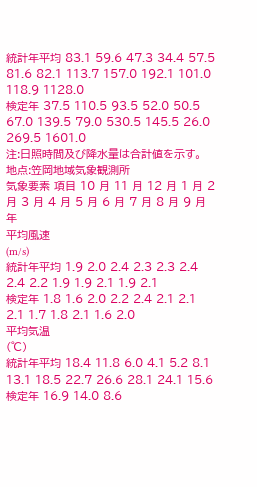統計年平均 83.1 59.6 47.3 34.4 57.5 81.6 82.1 113.7 157.0 192.1 101.0 118.9 1128.0
検定年 37.5 110.5 93.5 52.0 50.5 67.0 139.5 79.0 530.5 145.5 26.0 269.5 1601.0
注:日照時間及び降水量は合計値を示す。
地点:笠岡地域気象観測所
気象要素 項目 10 月 11 月 12 月 1 月 2 月 3 月 4 月 5 月 6 月 7 月 8 月 9 月 年
平均風速
(m/s)
統計年平均 1.9 2.0 2.4 2.3 2.3 2.4 2.4 2.2 1.9 1.9 2.1 1.9 2.1
検定年 1.8 1.6 2.0 2.2 2.4 2.1 2.1 2.1 1.7 1.8 2.1 1.6 2.0
平均気温
(℃)
統計年平均 18.4 11.8 6.0 4.1 5.2 8.1 13.1 18.5 22.7 26.6 28.1 24.1 15.6
検定年 16.9 14.0 8.6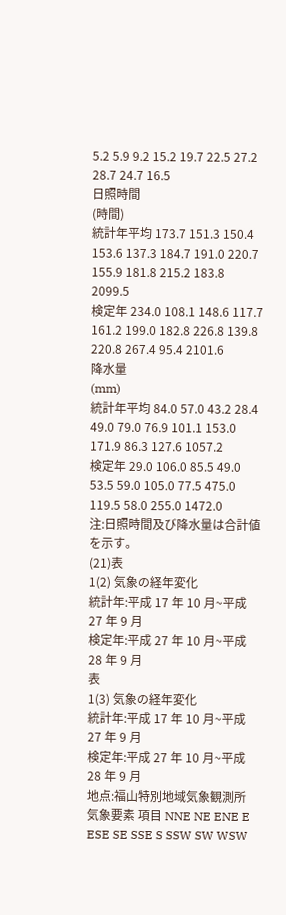5.2 5.9 9.2 15.2 19.7 22.5 27.2 28.7 24.7 16.5
日照時間
(時間)
統計年平均 173.7 151.3 150.4 153.6 137.3 184.7 191.0 220.7 155.9 181.8 215.2 183.8 2099.5
検定年 234.0 108.1 148.6 117.7 161.2 199.0 182.8 226.8 139.8 220.8 267.4 95.4 2101.6
降水量
(mm)
統計年平均 84.0 57.0 43.2 28.4 49.0 79.0 76.9 101.1 153.0 171.9 86.3 127.6 1057.2
検定年 29.0 106.0 85.5 49.0 53.5 59.0 105.0 77.5 475.0 119.5 58.0 255.0 1472.0
注:日照時間及び降水量は合計値を示す。
(21)表
1(2) 気象の経年変化
統計年:平成 17 年 10 月~平成 27 年 9 月
検定年:平成 27 年 10 月~平成 28 年 9 月
表
1(3) 気象の経年変化
統計年:平成 17 年 10 月~平成 27 年 9 月
検定年:平成 27 年 10 月~平成 28 年 9 月
地点:福山特別地域気象観測所
気象要素 項目 NNE NE ENE E ESE SE SSE S SSW SW WSW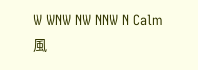W WNW NW NNW N Calm
風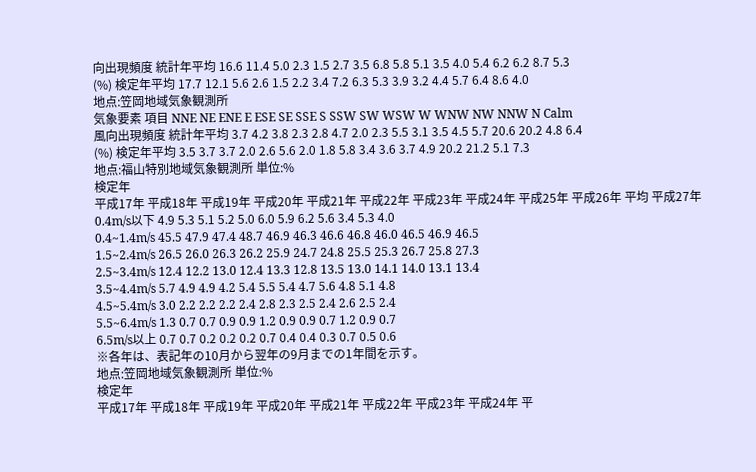向出現頻度 統計年平均 16.6 11.4 5.0 2.3 1.5 2.7 3.5 6.8 5.8 5.1 3.5 4.0 5.4 6.2 6.2 8.7 5.3
(%) 検定年平均 17.7 12.1 5.6 2.6 1.5 2.2 3.4 7.2 6.3 5.3 3.9 3.2 4.4 5.7 6.4 8.6 4.0
地点:笠岡地域気象観測所
気象要素 項目 NNE NE ENE E ESE SE SSE S SSW SW WSW W WNW NW NNW N Calm
風向出現頻度 統計年平均 3.7 4.2 3.8 2.3 2.8 4.7 2.0 2.3 5.5 3.1 3.5 4.5 5.7 20.6 20.2 4.8 6.4
(%) 検定年平均 3.5 3.7 3.7 2.0 2.6 5.6 2.0 1.8 5.8 3.4 3.6 3.7 4.9 20.2 21.2 5.1 7.3
地点:福山特別地域気象観測所 単位:%
検定年
平成17年 平成18年 平成19年 平成20年 平成21年 平成22年 平成23年 平成24年 平成25年 平成26年 平均 平成27年
0.4m/s以下 4.9 5.3 5.1 5.2 5.0 6.0 5.9 6.2 5.6 3.4 5.3 4.0
0.4~1.4m/s 45.5 47.9 47.4 48.7 46.9 46.3 46.6 46.8 46.0 46.5 46.9 46.5
1.5~2.4m/s 26.5 26.0 26.3 26.2 25.9 24.7 24.8 25.5 25.3 26.7 25.8 27.3
2.5~3.4m/s 12.4 12.2 13.0 12.4 13.3 12.8 13.5 13.0 14.1 14.0 13.1 13.4
3.5~4.4m/s 5.7 4.9 4.9 4.2 5.4 5.5 5.4 4.7 5.6 4.8 5.1 4.8
4.5~5.4m/s 3.0 2.2 2.2 2.2 2.4 2.8 2.3 2.5 2.4 2.6 2.5 2.4
5.5~6.4m/s 1.3 0.7 0.7 0.9 0.9 1.2 0.9 0.9 0.7 1.2 0.9 0.7
6.5m/s以上 0.7 0.7 0.2 0.2 0.2 0.7 0.4 0.4 0.3 0.7 0.5 0.6
※各年は、表記年の10月から翌年の9月までの1年間を示す。
地点:笠岡地域気象観測所 単位:%
検定年
平成17年 平成18年 平成19年 平成20年 平成21年 平成22年 平成23年 平成24年 平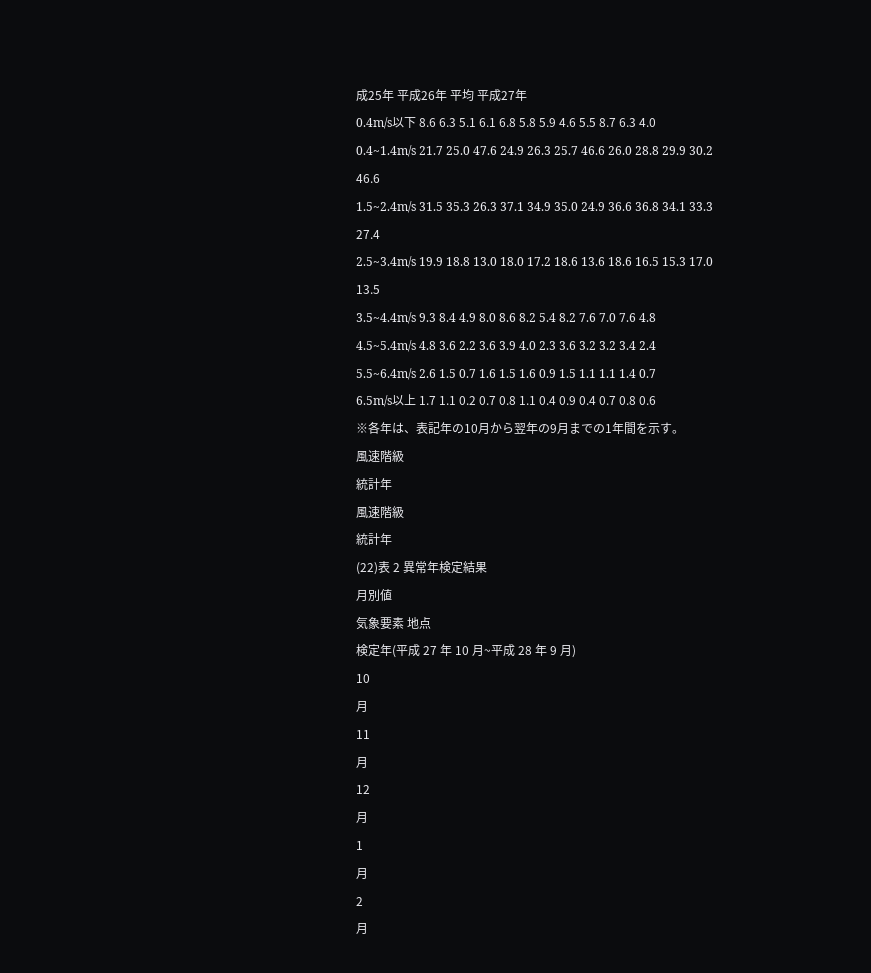成25年 平成26年 平均 平成27年
0.4m/s以下 8.6 6.3 5.1 6.1 6.8 5.8 5.9 4.6 5.5 8.7 6.3 4.0
0.4~1.4m/s 21.7 25.0 47.6 24.9 26.3 25.7 46.6 26.0 28.8 29.9 30.2 46.6
1.5~2.4m/s 31.5 35.3 26.3 37.1 34.9 35.0 24.9 36.6 36.8 34.1 33.3 27.4
2.5~3.4m/s 19.9 18.8 13.0 18.0 17.2 18.6 13.6 18.6 16.5 15.3 17.0 13.5
3.5~4.4m/s 9.3 8.4 4.9 8.0 8.6 8.2 5.4 8.2 7.6 7.0 7.6 4.8
4.5~5.4m/s 4.8 3.6 2.2 3.6 3.9 4.0 2.3 3.6 3.2 3.2 3.4 2.4
5.5~6.4m/s 2.6 1.5 0.7 1.6 1.5 1.6 0.9 1.5 1.1 1.1 1.4 0.7
6.5m/s以上 1.7 1.1 0.2 0.7 0.8 1.1 0.4 0.9 0.4 0.7 0.8 0.6
※各年は、表記年の10月から翌年の9月までの1年間を示す。
風速階級
統計年
風速階級
統計年
(22)表 2 異常年検定結果
月別値
気象要素 地点
検定年(平成 27 年 10 月~平成 28 年 9 月)
10
月
11
月
12
月
1
月
2
月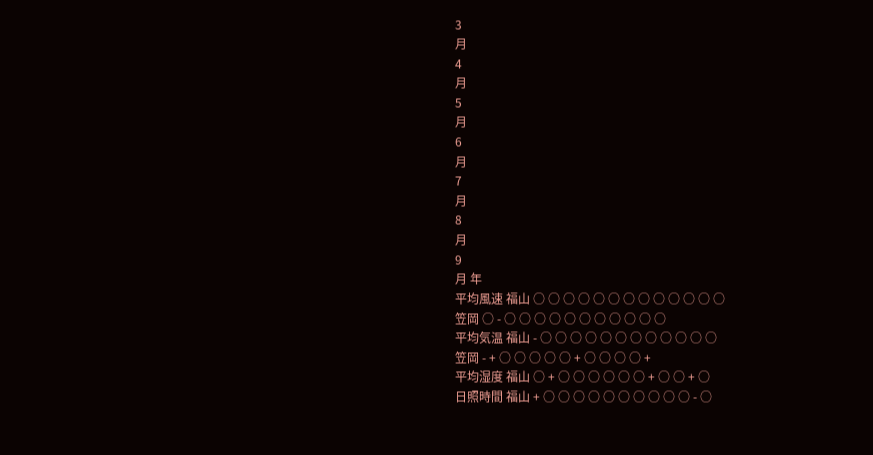3
月
4
月
5
月
6
月
7
月
8
月
9
月 年
平均風速 福山 ○ ○ ○ ○ ○ ○ ○ ○ ○ ○ ○ ○ ○
笠岡 ○ - ○ ○ ○ ○ ○ ○ ○ ○ ○ ○ ○
平均気温 福山 - ○ ○ ○ ○ ○ ○ ○ ○ ○ ○ ○ ○
笠岡 - + ○ ○ ○ ○ ○ + ○ ○ ○ ○ +
平均湿度 福山 ○ + ○ ○ ○ ○ ○ ○ + ○ ○ + ○
日照時間 福山 + ○ ○ ○ ○ ○ ○ ○ ○ ○ ○ - ○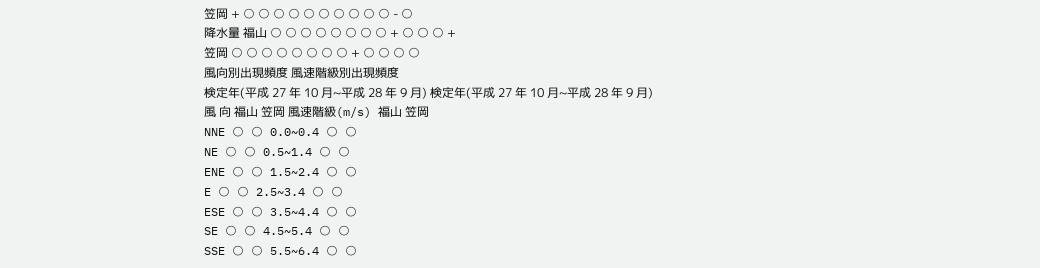笠岡 + ○ ○ ○ ○ ○ ○ ○ ○ ○ ○ - ○
降水量 福山 ○ ○ ○ ○ ○ ○ ○ ○ + ○ ○ ○ +
笠岡 ○ ○ ○ ○ ○ ○ ○ ○ + ○ ○ ○ ○
風向別出現頻度 風速階級別出現頻度
検定年(平成 27 年 10 月~平成 28 年 9 月) 検定年(平成 27 年 10 月~平成 28 年 9 月)
風 向 福山 笠岡 風速階級(m/s) 福山 笠岡
NNE ○ ○ 0.0~0.4 ○ ○
NE ○ ○ 0.5~1.4 ○ ○
ENE ○ ○ 1.5~2.4 ○ ○
E ○ ○ 2.5~3.4 ○ ○
ESE ○ ○ 3.5~4.4 ○ ○
SE ○ ○ 4.5~5.4 ○ ○
SSE ○ ○ 5.5~6.4 ○ ○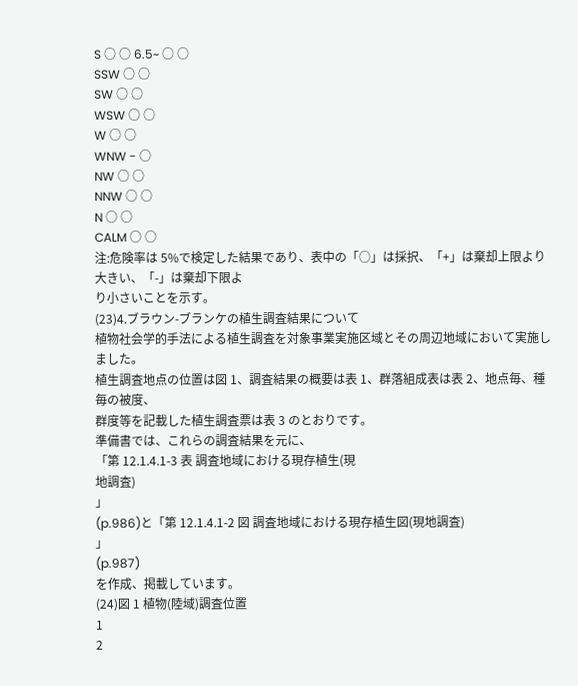S ○ ○ 6.5~ ○ ○
SSW ○ ○
SW ○ ○
WSW ○ ○
W ○ ○
WNW - ○
NW ○ ○
NNW ○ ○
N ○ ○
CALM ○ ○
注:危険率は 5%で検定した結果であり、表中の「○」は採択、「+」は棄却上限より大きい、「-」は棄却下限よ
り小さいことを示す。
(23)4.ブラウン-ブランケの植生調査結果について
植物社会学的手法による植生調査を対象事業実施区域とその周辺地域において実施しました。
植生調査地点の位置は図 1、調査結果の概要は表 1、群落組成表は表 2、地点毎、種毎の被度、
群度等を記載した植生調査票は表 3 のとおりです。
準備書では、これらの調査結果を元に、
「第 12.1.4.1-3 表 調査地域における現存植生(現
地調査)
」
(p.986)と「第 12.1.4.1-2 図 調査地域における現存植生図(現地調査)
」
(p.987)
を作成、掲載しています。
(24)図 1 植物(陸域)調査位置
1
2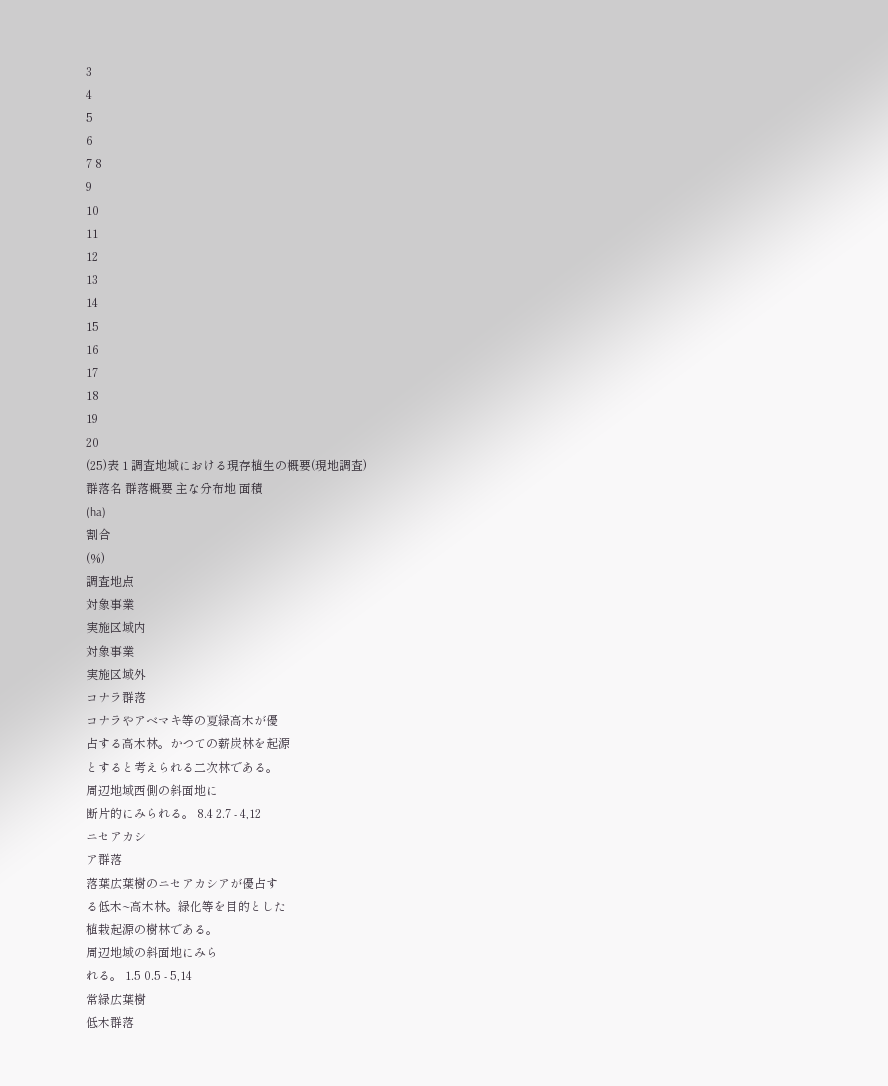3
4
5
6
7 8
9
10
11
12
13
14
15
16
17
18
19
20
(25)表 1 調査地域における現存植生の概要(現地調査)
群落名 群落概要 主な分布地 面積
(ha)
割合
(%)
調査地点
対象事業
実施区域内
対象事業
実施区域外
コナラ群落
コナラやアベマキ等の夏緑高木が優
占する高木林。かつての薪炭林を起源
とすると考えられる二次林である。
周辺地域西側の斜面地に
断片的にみられる。 8.4 2.7 - 4,12
ニセアカシ
ア群落
落葉広葉樹のニセアカシアが優占す
る低木~高木林。緑化等を目的とした
植栽起源の樹林である。
周辺地域の斜面地にみら
れる。 1.5 0.5 - 5,14
常緑広葉樹
低木群落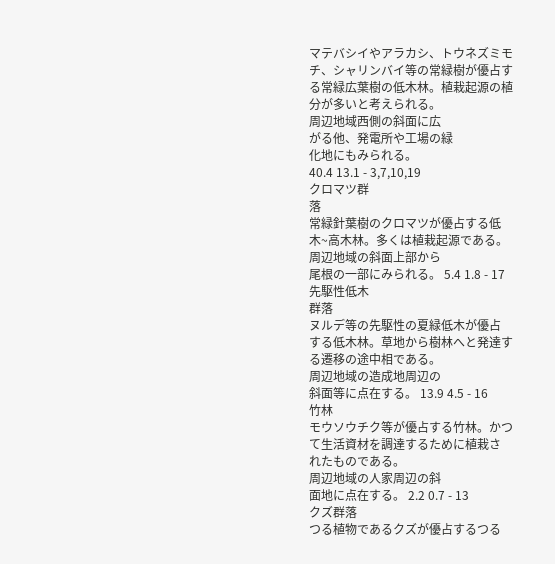マテバシイやアラカシ、トウネズミモ
チ、シャリンバイ等の常緑樹が優占す
る常緑広葉樹の低木林。植栽起源の植
分が多いと考えられる。
周辺地域西側の斜面に広
がる他、発電所や工場の緑
化地にもみられる。
40.4 13.1 - 3,7,10,19
クロマツ群
落
常緑針葉樹のクロマツが優占する低
木~高木林。多くは植栽起源である。
周辺地域の斜面上部から
尾根の一部にみられる。 5.4 1.8 - 17
先駆性低木
群落
ヌルデ等の先駆性の夏緑低木が優占
する低木林。草地から樹林へと発達す
る遷移の途中相である。
周辺地域の造成地周辺の
斜面等に点在する。 13.9 4.5 - 16
竹林
モウソウチク等が優占する竹林。かつ
て生活資材を調達するために植栽さ
れたものである。
周辺地域の人家周辺の斜
面地に点在する。 2.2 0.7 - 13
クズ群落
つる植物であるクズが優占するつる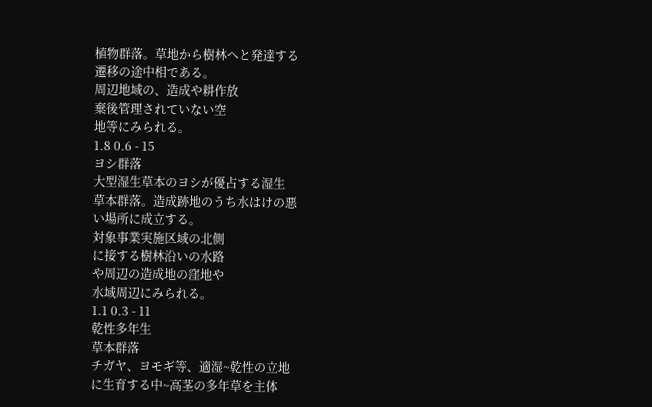植物群落。草地から樹林へと発達する
遷移の途中相である。
周辺地域の、造成や耕作放
棄後管理されていない空
地等にみられる。
1.8 0.6 - 15
ヨシ群落
大型湿生草本のヨシが優占する湿生
草本群落。造成跡地のうち水はけの悪
い場所に成立する。
対象事業実施区域の北側
に接する樹林沿いの水路
や周辺の造成地の窪地や
水域周辺にみられる。
1.1 0.3 - 11
乾性多年生
草本群落
チガヤ、ヨモギ等、適湿~乾性の立地
に生育する中~高茎の多年草を主体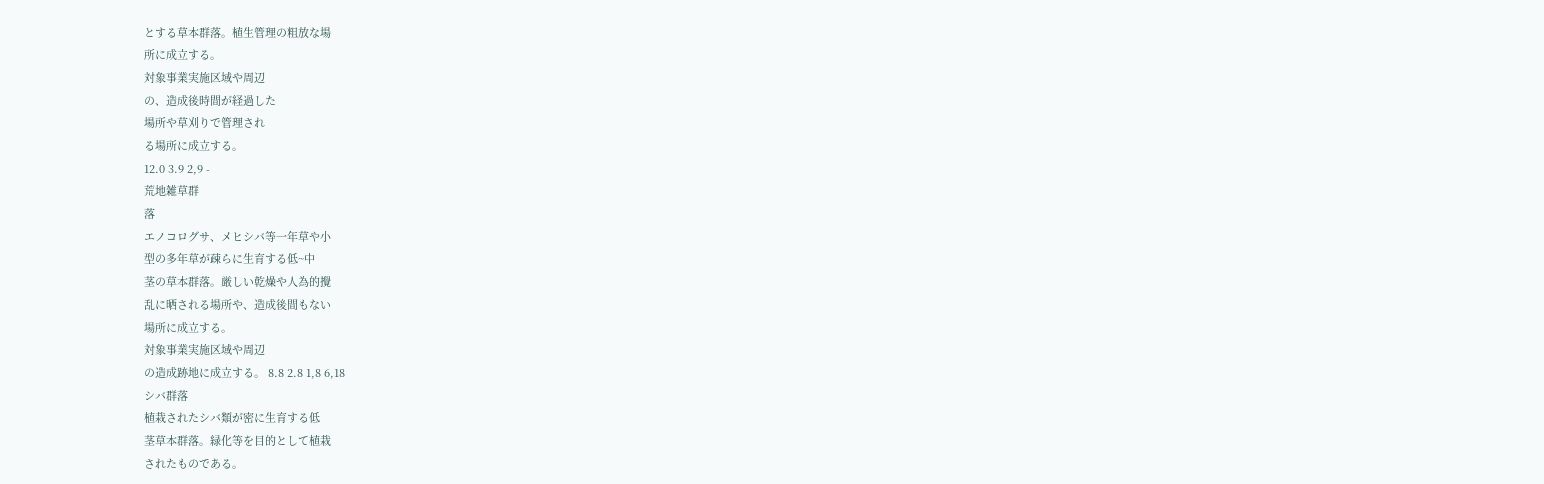とする草本群落。植生管理の粗放な場
所に成立する。
対象事業実施区域や周辺
の、造成後時間が経過した
場所や草刈りで管理され
る場所に成立する。
12.0 3.9 2,9 -
荒地雑草群
落
エノコログサ、メヒシバ等一年草や小
型の多年草が疎らに生育する低~中
茎の草本群落。厳しい乾燥や人為的攪
乱に晒される場所や、造成後間もない
場所に成立する。
対象事業実施区域や周辺
の造成跡地に成立する。 8.8 2.8 1,8 6,18
シバ群落
植栽されたシバ類が密に生育する低
茎草本群落。緑化等を目的として植栽
されたものである。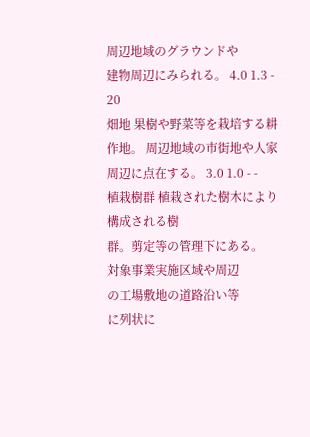周辺地域のグラウンドや
建物周辺にみられる。 4.0 1.3 - 20
畑地 果樹や野菜等を栽培する耕作地。 周辺地域の市街地や人家
周辺に点在する。 3.0 1.0 - -
植栽樹群 植栽された樹木により構成される樹
群。剪定等の管理下にある。
対象事業実施区域や周辺
の工場敷地の道路沿い等
に列状に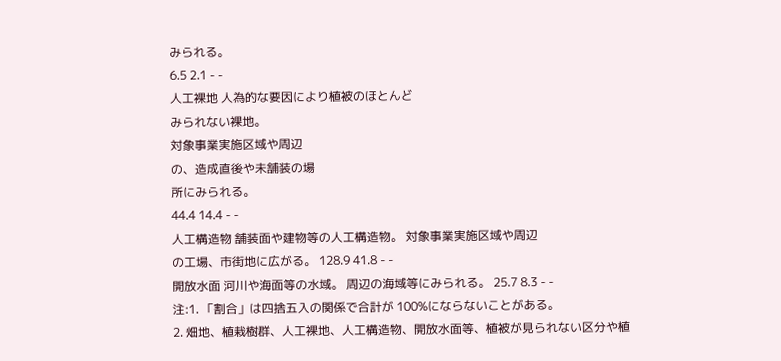みられる。
6.5 2.1 - -
人工裸地 人為的な要因により植被のほとんど
みられない裸地。
対象事業実施区域や周辺
の、造成直後や未舗装の場
所にみられる。
44.4 14.4 - -
人工構造物 舗装面や建物等の人工構造物。 対象事業実施区域や周辺
の工場、市街地に広がる。 128.9 41.8 - -
開放水面 河川や海面等の水域。 周辺の海域等にみられる。 25.7 8.3 - -
注:1. 「割合」は四捨五入の関係で合計が 100%にならないことがある。
2. 畑地、植栽樹群、人工裸地、人工構造物、開放水面等、植被が見られない区分や植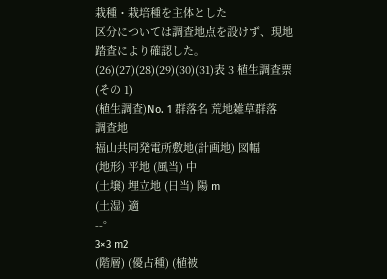栽種・栽培種を主体とした
区分については調査地点を設けず、現地踏査により確認した。
(26)(27)(28)(29)(30)(31)表 3 植生調査票(その 1)
(植生調査)No. 1 群落名 荒地雑草群落
調査地
福山共同発電所敷地(計画地) 図幅
(地形) 平地 (風当) 中
(土壌) 埋立地 (日当) 陽 m
(土湿) 適
--°
3×3 m2
(階層) (優占種) (植被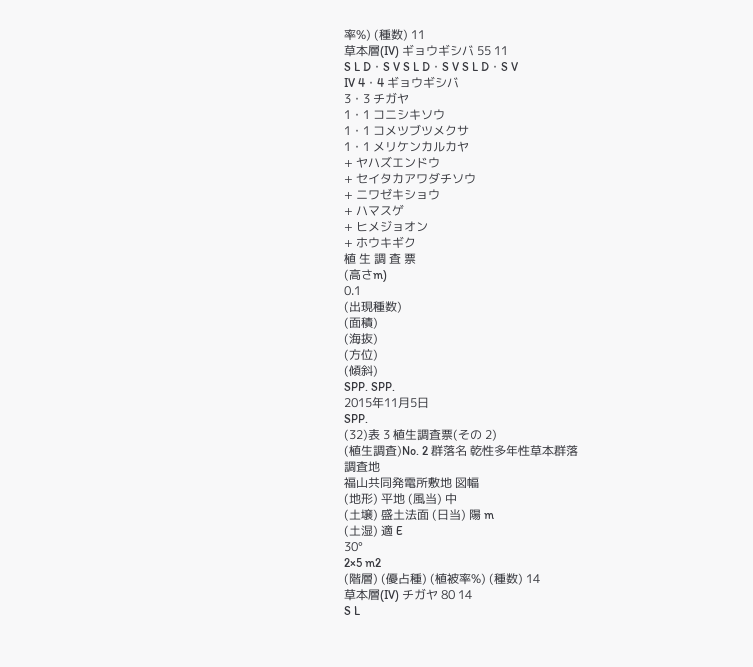率%) (種数) 11
草本層(IV) ギョウギシバ 55 11
S L D・S V S L D・S V S L D・S V
IV 4・4 ギョウギシバ
3・3 チガヤ
1・1 コニシキソウ
1・1 コメツブツメクサ
1・1 メリケンカルカヤ
+ ヤハズエンドウ
+ セイタカアワダチソウ
+ ニワゼキショウ
+ ハマスゲ
+ ヒメジョオン
+ ホウキギク
植 生 調 査 票
(高さm)
0.1
(出現種数)
(面積)
(海抜)
(方位)
(傾斜)
SPP. SPP.
2015年11月5日
SPP.
(32)表 3 植生調査票(その 2)
(植生調査)No. 2 群落名 乾性多年性草本群落
調査地
福山共同発電所敷地 図幅
(地形) 平地 (風当) 中
(土壌) 盛土法面 (日当) 陽 m
(土湿) 適 E
30°
2×5 m2
(階層) (優占種) (植被率%) (種数) 14
草本層(IV) チガヤ 80 14
S L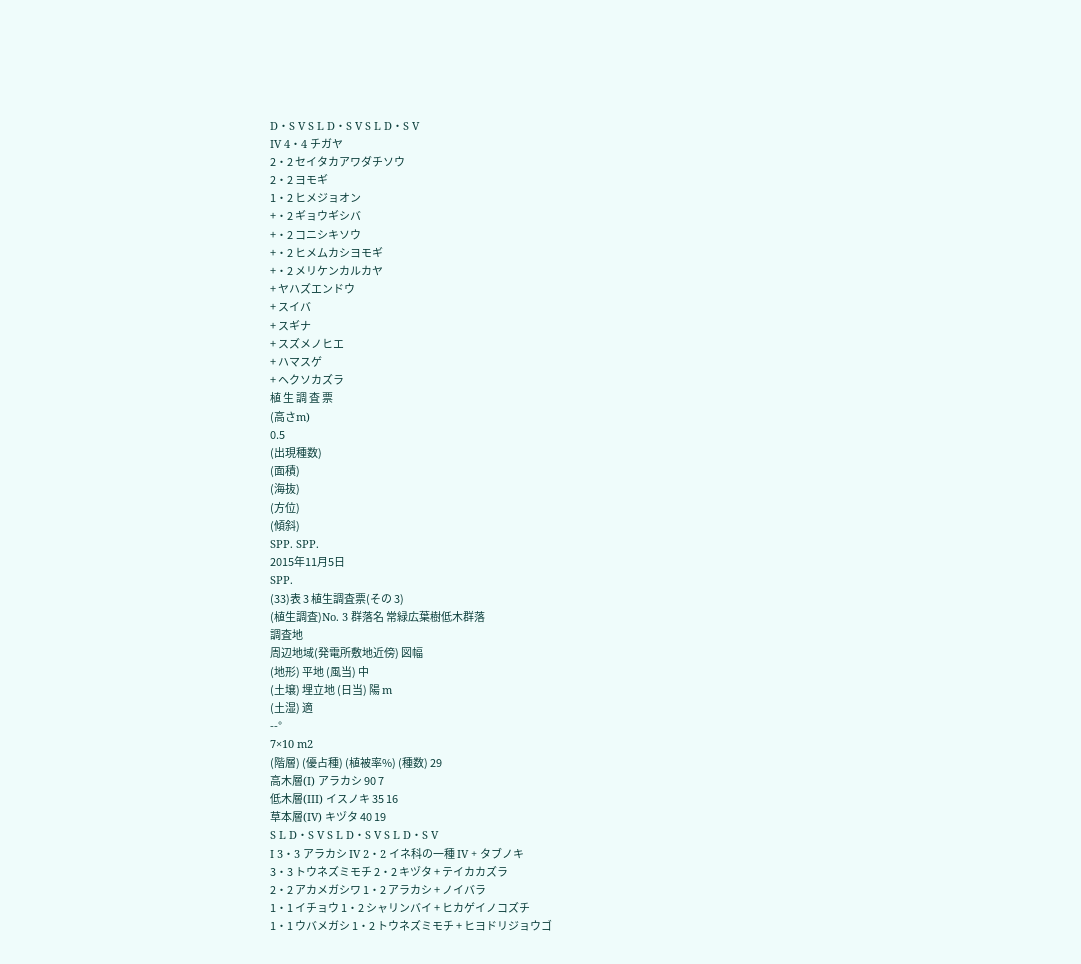D・S V S L D・S V S L D・S V
IV 4・4 チガヤ
2・2 セイタカアワダチソウ
2・2 ヨモギ
1・2 ヒメジョオン
+・2 ギョウギシバ
+・2 コニシキソウ
+・2 ヒメムカシヨモギ
+・2 メリケンカルカヤ
+ ヤハズエンドウ
+ スイバ
+ スギナ
+ スズメノヒエ
+ ハマスゲ
+ ヘクソカズラ
植 生 調 査 票
(高さm)
0.5
(出現種数)
(面積)
(海抜)
(方位)
(傾斜)
SPP. SPP.
2015年11月5日
SPP.
(33)表 3 植生調査票(その 3)
(植生調査)No. 3 群落名 常緑広葉樹低木群落
調査地
周辺地域(発電所敷地近傍) 図幅
(地形) 平地 (風当) 中
(土壌) 埋立地 (日当) 陽 m
(土湿) 適
--°
7×10 m2
(階層) (優占種) (植被率%) (種数) 29
高木層(I) アラカシ 90 7
低木層(III) イスノキ 35 16
草本層(IV) キヅタ 40 19
S L D・S V S L D・S V S L D・S V
I 3・3 アラカシ IV 2・2 イネ科の一種 IV + タブノキ
3・3 トウネズミモチ 2・2 キヅタ + テイカカズラ
2・2 アカメガシワ 1・2 アラカシ + ノイバラ
1・1 イチョウ 1・2 シャリンバイ + ヒカゲイノコズチ
1・1 ウバメガシ 1・2 トウネズミモチ + ヒヨドリジョウゴ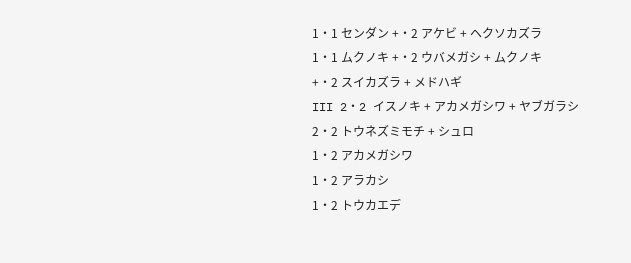1・1 センダン +・2 アケビ + ヘクソカズラ
1・1 ムクノキ +・2 ウバメガシ + ムクノキ
+・2 スイカズラ + メドハギ
III 2・2 イスノキ + アカメガシワ + ヤブガラシ
2・2 トウネズミモチ + シュロ
1・2 アカメガシワ
1・2 アラカシ
1・2 トウカエデ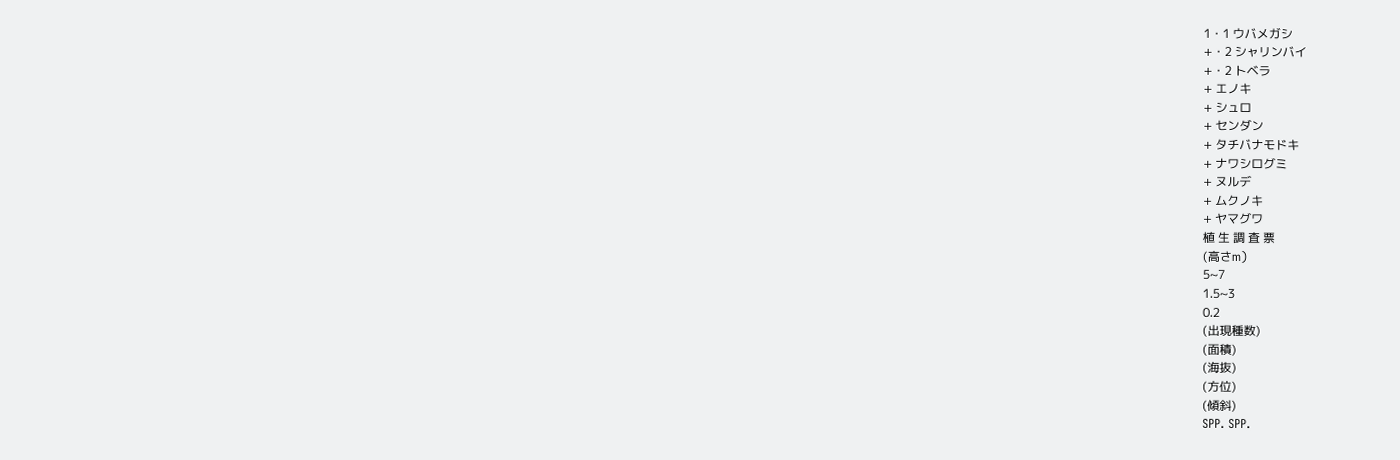1・1 ウバメガシ
+・2 シャリンバイ
+・2 トベラ
+ エノキ
+ シュロ
+ センダン
+ タチバナモドキ
+ ナワシログミ
+ ヌルデ
+ ムクノキ
+ ヤマグワ
植 生 調 査 票
(高さm)
5~7
1.5~3
0.2
(出現種数)
(面積)
(海抜)
(方位)
(傾斜)
SPP. SPP.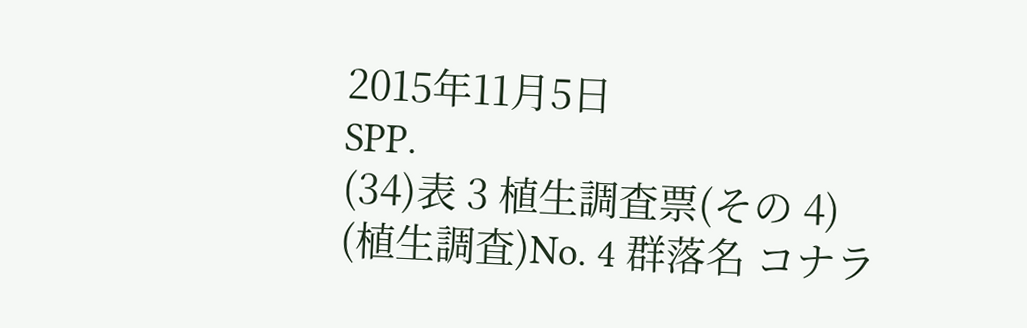2015年11月5日
SPP.
(34)表 3 植生調査票(その 4)
(植生調査)No. 4 群落名 コナラ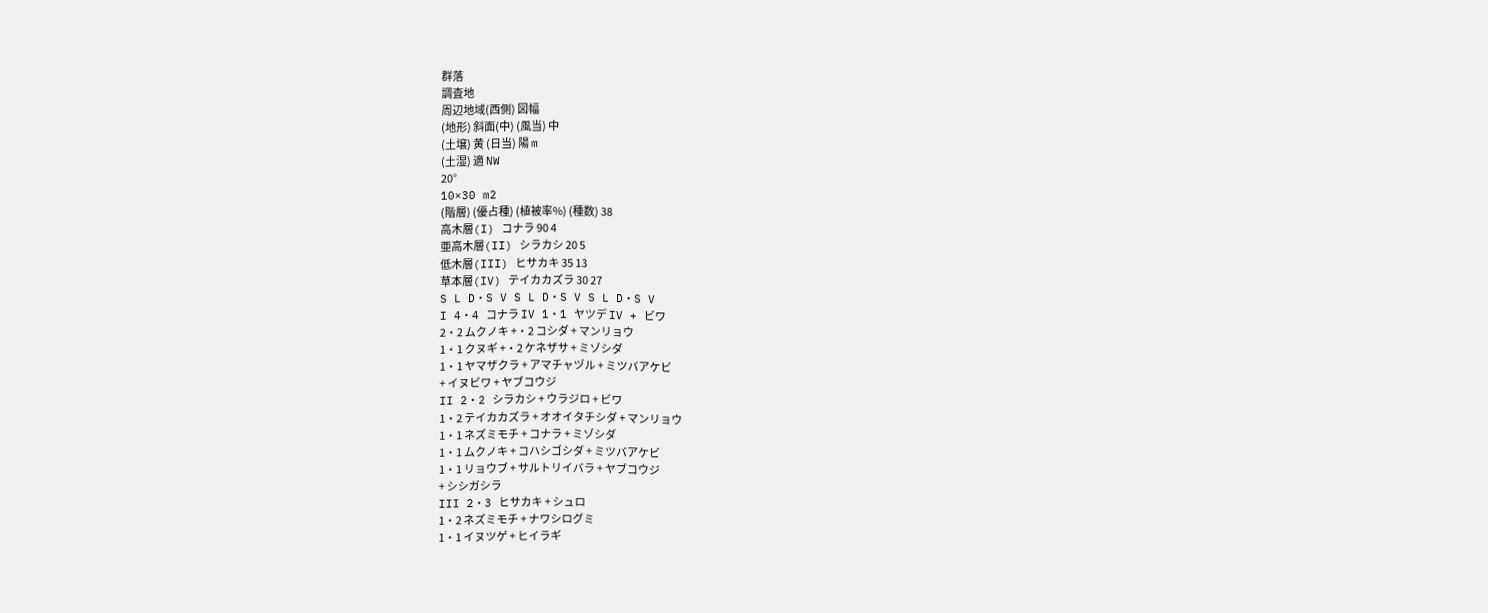群落
調査地
周辺地域(西側) 図幅
(地形) 斜面(中) (風当) 中
(土壌) 黄 (日当) 陽 m
(土湿) 適 NW
20°
10×30 m2
(階層) (優占種) (植被率%) (種数) 38
高木層(I) コナラ 90 4
亜高木層(II) シラカシ 20 5
低木層(III) ヒサカキ 35 13
草本層(IV) テイカカズラ 30 27
S L D・S V S L D・S V S L D・S V
I 4・4 コナラ IV 1・1 ヤツデ IV + ビワ
2・2 ムクノキ +・2 コシダ + マンリョウ
1・1 クヌギ +・2 ケネザサ + ミゾシダ
1・1 ヤマザクラ + アマチャヅル + ミツバアケビ
+ イヌビワ + ヤブコウジ
II 2・2 シラカシ + ウラジロ + ビワ
1・2 テイカカズラ + オオイタチシダ + マンリョウ
1・1 ネズミモチ + コナラ + ミゾシダ
1・1 ムクノキ + コハシゴシダ + ミツバアケビ
1・1 リョウブ + サルトリイバラ + ヤブコウジ
+ シシガシラ
III 2・3 ヒサカキ + シュロ
1・2 ネズミモチ + ナワシログミ
1・1 イヌツゲ + ヒイラギ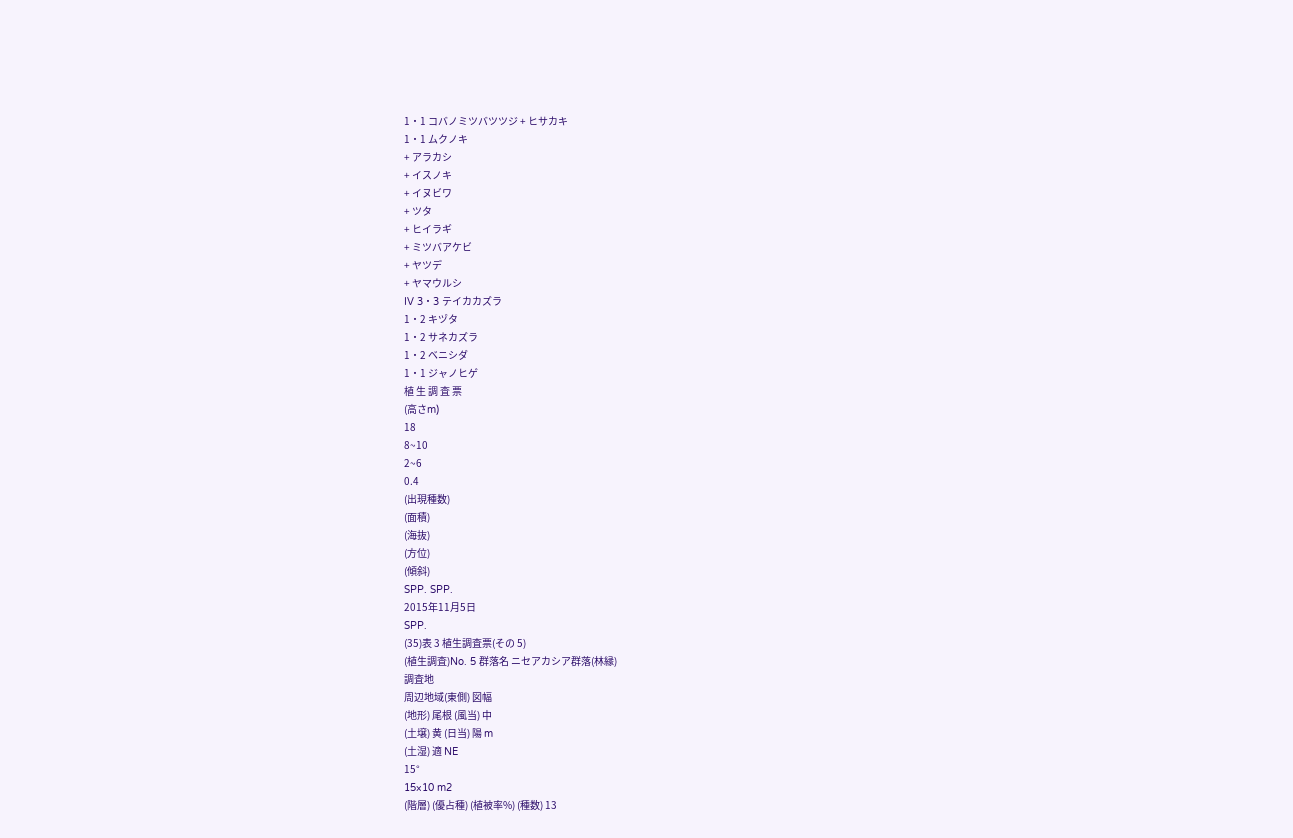1・1 コバノミツバツツジ + ヒサカキ
1・1 ムクノキ
+ アラカシ
+ イスノキ
+ イヌビワ
+ ツタ
+ ヒイラギ
+ ミツバアケビ
+ ヤツデ
+ ヤマウルシ
IV 3・3 テイカカズラ
1・2 キヅタ
1・2 サネカズラ
1・2 ベニシダ
1・1 ジャノヒゲ
植 生 調 査 票
(高さm)
18
8~10
2~6
0.4
(出現種数)
(面積)
(海抜)
(方位)
(傾斜)
SPP. SPP.
2015年11月5日
SPP.
(35)表 3 植生調査票(その 5)
(植生調査)No. 5 群落名 ニセアカシア群落(林縁)
調査地
周辺地域(東側) 図幅
(地形) 尾根 (風当) 中
(土壌) 黄 (日当) 陽 m
(土湿) 適 NE
15°
15×10 m2
(階層) (優占種) (植被率%) (種数) 13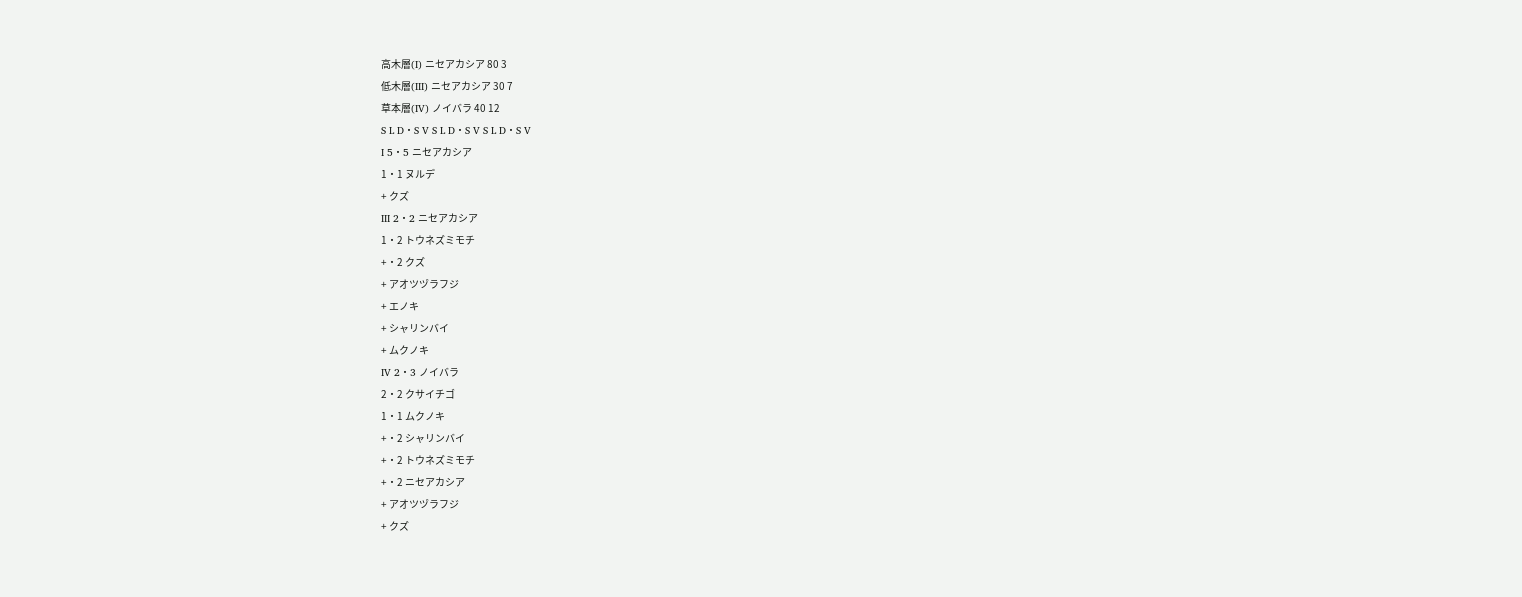高木層(I) ニセアカシア 80 3
低木層(III) ニセアカシア 30 7
草本層(IV) ノイバラ 40 12
S L D・S V S L D・S V S L D・S V
I 5・5 ニセアカシア
1・1 ヌルデ
+ クズ
III 2・2 ニセアカシア
1・2 トウネズミモチ
+・2 クズ
+ アオツヅラフジ
+ エノキ
+ シャリンバイ
+ ムクノキ
IV 2・3 ノイバラ
2・2 クサイチゴ
1・1 ムクノキ
+・2 シャリンバイ
+・2 トウネズミモチ
+・2 ニセアカシア
+ アオツヅラフジ
+ クズ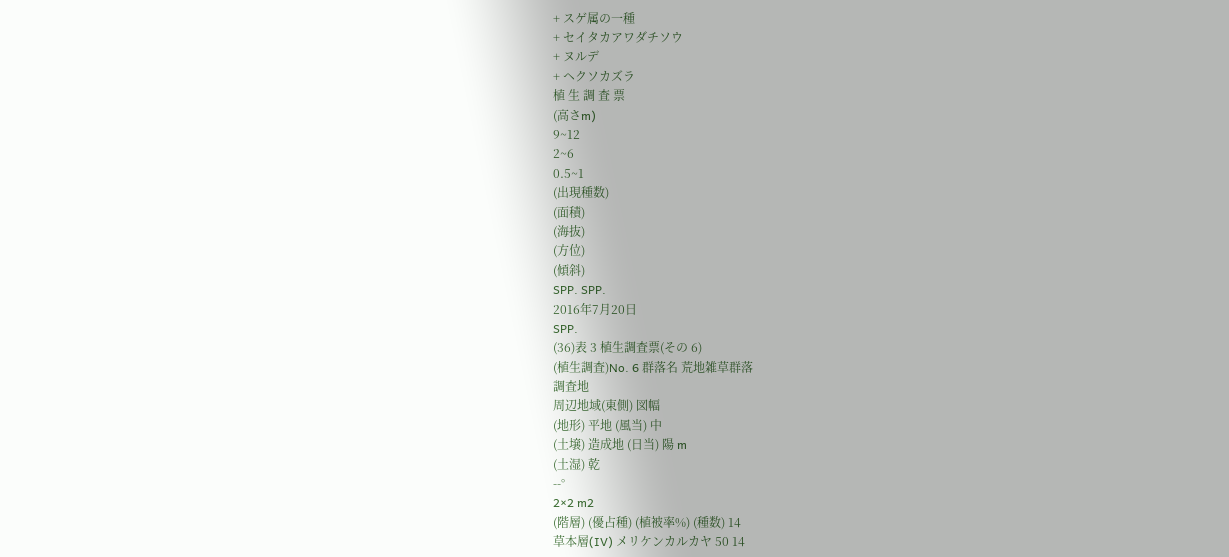+ スゲ属の一種
+ セイタカアワダチソウ
+ ヌルデ
+ ヘクソカズラ
植 生 調 査 票
(高さm)
9~12
2~6
0.5~1
(出現種数)
(面積)
(海抜)
(方位)
(傾斜)
SPP. SPP.
2016年7月20日
SPP.
(36)表 3 植生調査票(その 6)
(植生調査)No. 6 群落名 荒地雑草群落
調査地
周辺地域(東側) 図幅
(地形) 平地 (風当) 中
(土壌) 造成地 (日当) 陽 m
(土湿) 乾
--°
2×2 m2
(階層) (優占種) (植被率%) (種数) 14
草本層(IV) メリケンカルカヤ 50 14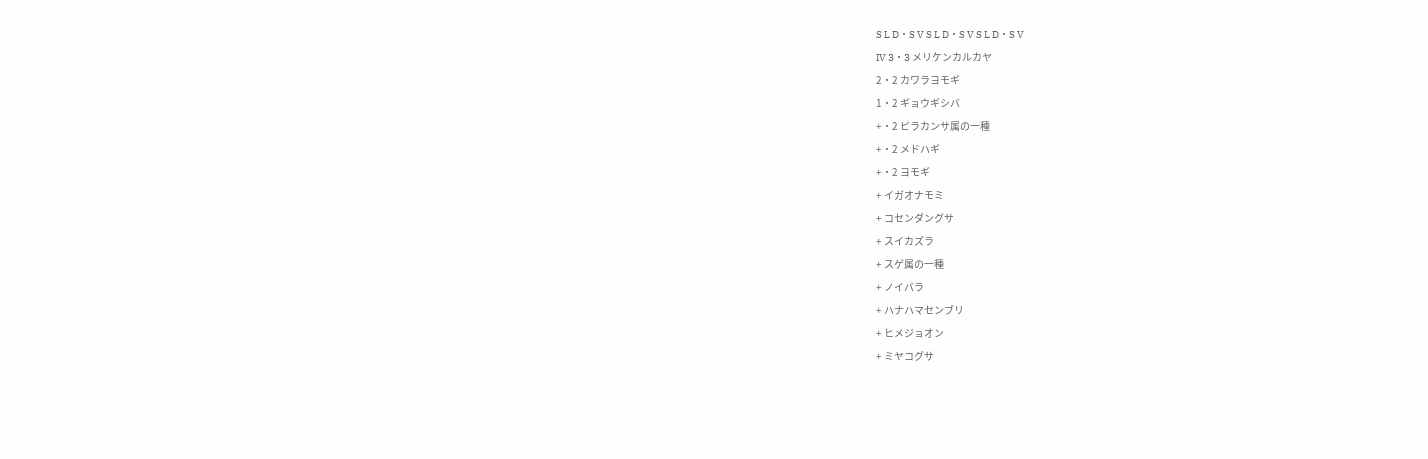S L D・S V S L D・S V S L D・S V
IV 3・3 メリケンカルカヤ
2・2 カワラヨモギ
1・2 ギョウギシバ
+・2 ピラカンサ属の一種
+・2 メドハギ
+・2 ヨモギ
+ イガオナモミ
+ コセンダングサ
+ スイカズラ
+ スゲ属の一種
+ ノイバラ
+ ハナハマセンブリ
+ ヒメジョオン
+ ミヤコグサ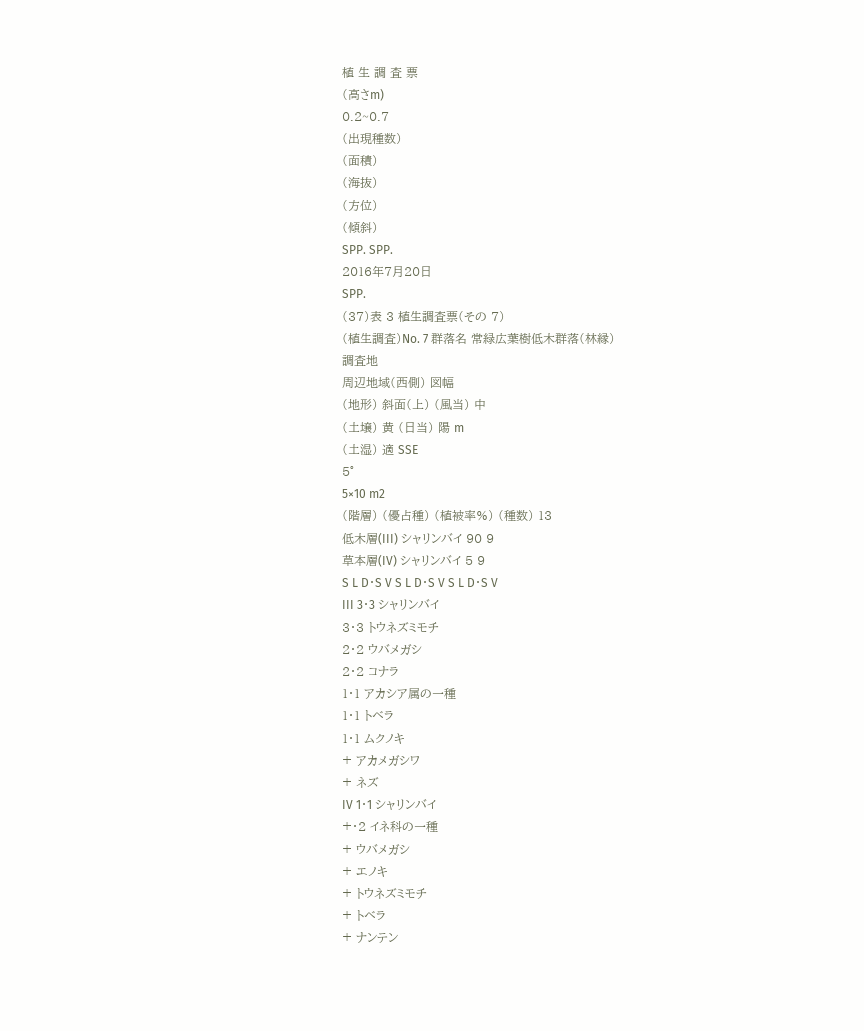植 生 調 査 票
(高さm)
0.2~0.7
(出現種数)
(面積)
(海抜)
(方位)
(傾斜)
SPP. SPP.
2016年7月20日
SPP.
(37)表 3 植生調査票(その 7)
(植生調査)No. 7 群落名 常緑広葉樹低木群落(林縁)
調査地
周辺地域(西側) 図幅
(地形) 斜面(上) (風当) 中
(土壌) 黄 (日当) 陽 m
(土湿) 適 SSE
5°
5×10 m2
(階層) (優占種) (植被率%) (種数) 13
低木層(III) シャリンバイ 90 9
草本層(IV) シャリンバイ 5 9
S L D・S V S L D・S V S L D・S V
III 3・3 シャリンバイ
3・3 トウネズミモチ
2・2 ウバメガシ
2・2 コナラ
1・1 アカシア属の一種
1・1 トベラ
1・1 ムクノキ
+ アカメガシワ
+ ネズ
IV 1・1 シャリンバイ
+・2 イネ科の一種
+ ウバメガシ
+ エノキ
+ トウネズミモチ
+ トベラ
+ ナンテン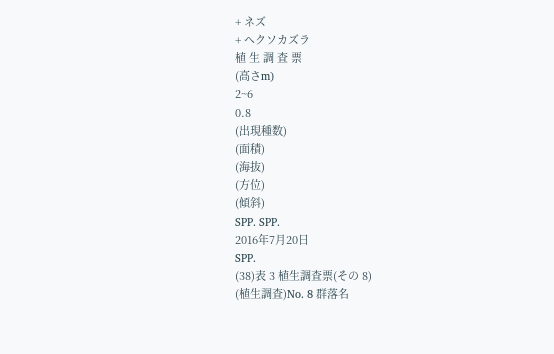+ ネズ
+ ヘクソカズラ
植 生 調 査 票
(高さm)
2~6
0.8
(出現種数)
(面積)
(海抜)
(方位)
(傾斜)
SPP. SPP.
2016年7月20日
SPP.
(38)表 3 植生調査票(その 8)
(植生調査)No. 8 群落名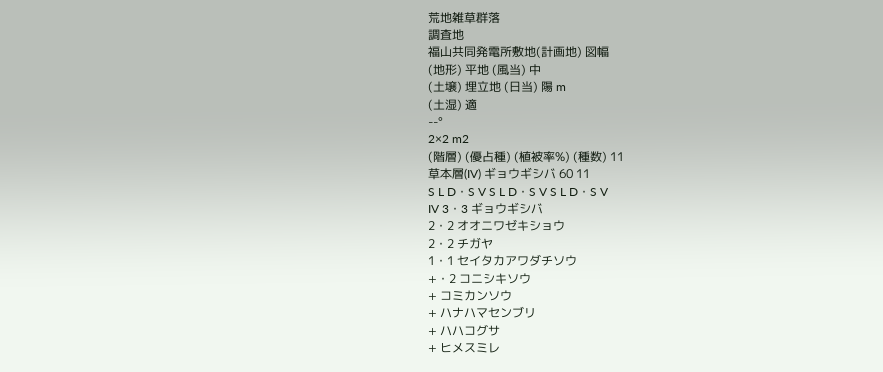荒地雑草群落
調査地
福山共同発電所敷地(計画地) 図幅
(地形) 平地 (風当) 中
(土壌) 埋立地 (日当) 陽 m
(土湿) 適
--°
2×2 m2
(階層) (優占種) (植被率%) (種数) 11
草本層(IV) ギョウギシバ 60 11
S L D・S V S L D・S V S L D・S V
IV 3・3 ギョウギシバ
2・2 オオニワゼキショウ
2・2 チガヤ
1・1 セイタカアワダチソウ
+・2 コニシキソウ
+ コミカンソウ
+ ハナハマセンブリ
+ ハハコグサ
+ ヒメスミレ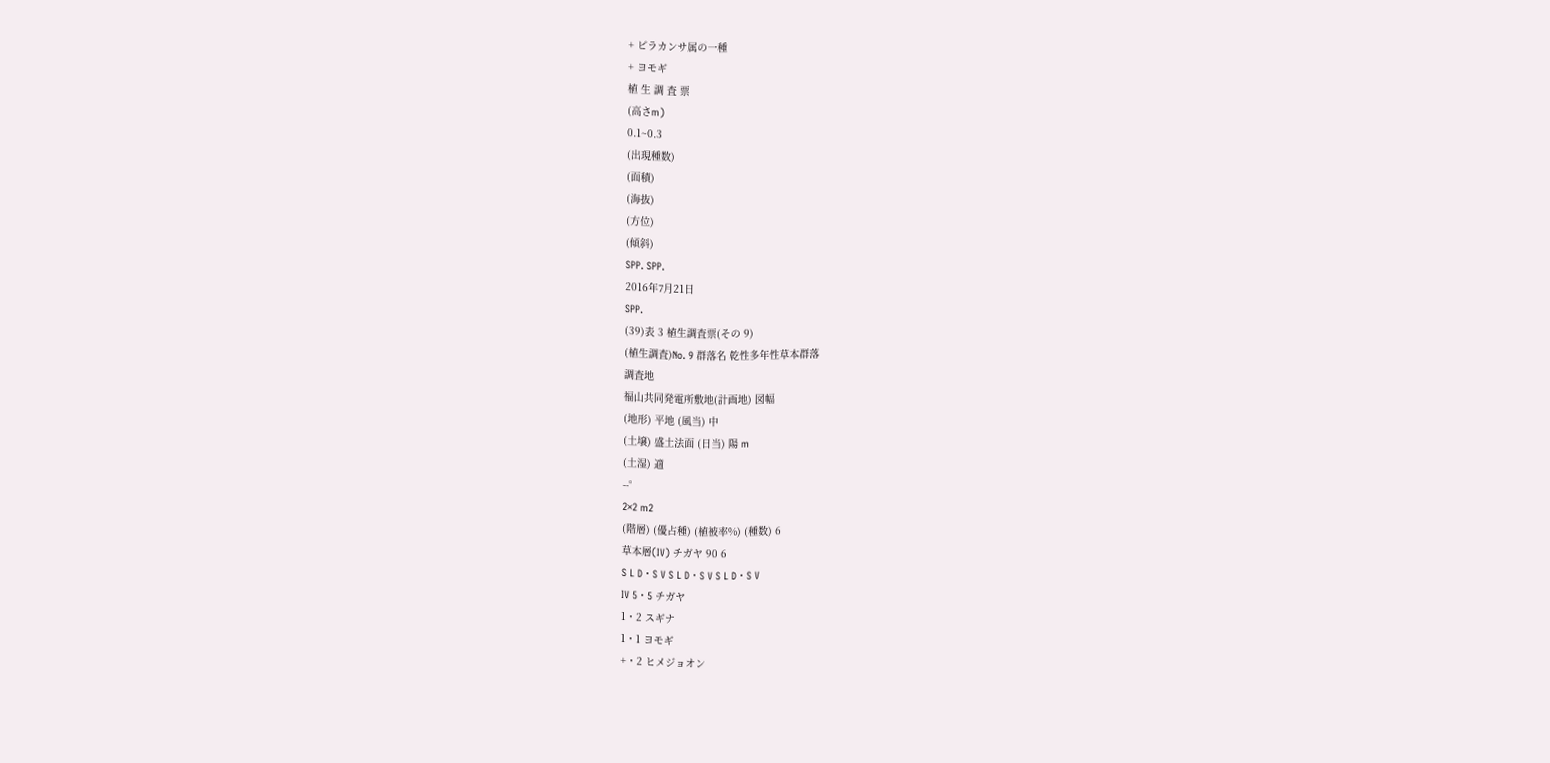+ ピラカンサ属の一種
+ ヨモギ
植 生 調 査 票
(高さm)
0.1~0.3
(出現種数)
(面積)
(海抜)
(方位)
(傾斜)
SPP. SPP.
2016年7月21日
SPP.
(39)表 3 植生調査票(その 9)
(植生調査)No. 9 群落名 乾性多年性草本群落
調査地
福山共同発電所敷地(計画地) 図幅
(地形) 平地 (風当) 中
(土壌) 盛土法面 (日当) 陽 m
(土湿) 適
--°
2×2 m2
(階層) (優占種) (植被率%) (種数) 6
草本層(IV) チガヤ 90 6
S L D・S V S L D・S V S L D・S V
IV 5・5 チガヤ
1・2 スギナ
1・1 ヨモギ
+・2 ヒメジョオン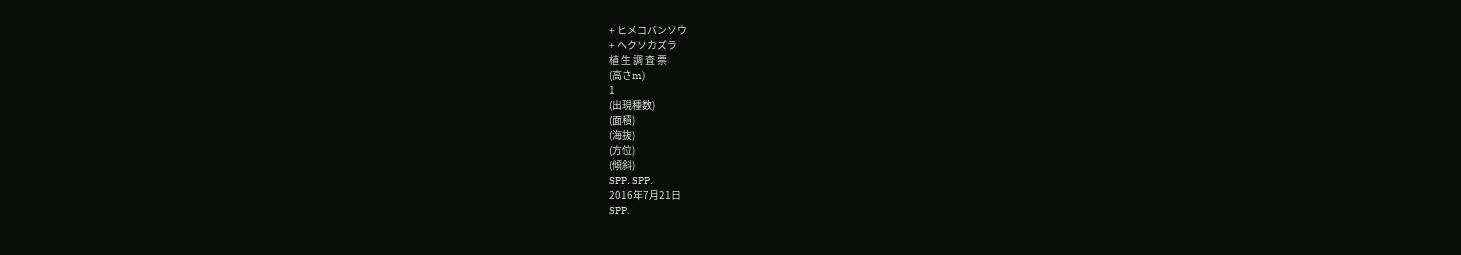+ ヒメコバンソウ
+ ヘクソカズラ
植 生 調 査 票
(高さm)
1
(出現種数)
(面積)
(海抜)
(方位)
(傾斜)
SPP. SPP.
2016年7月21日
SPP.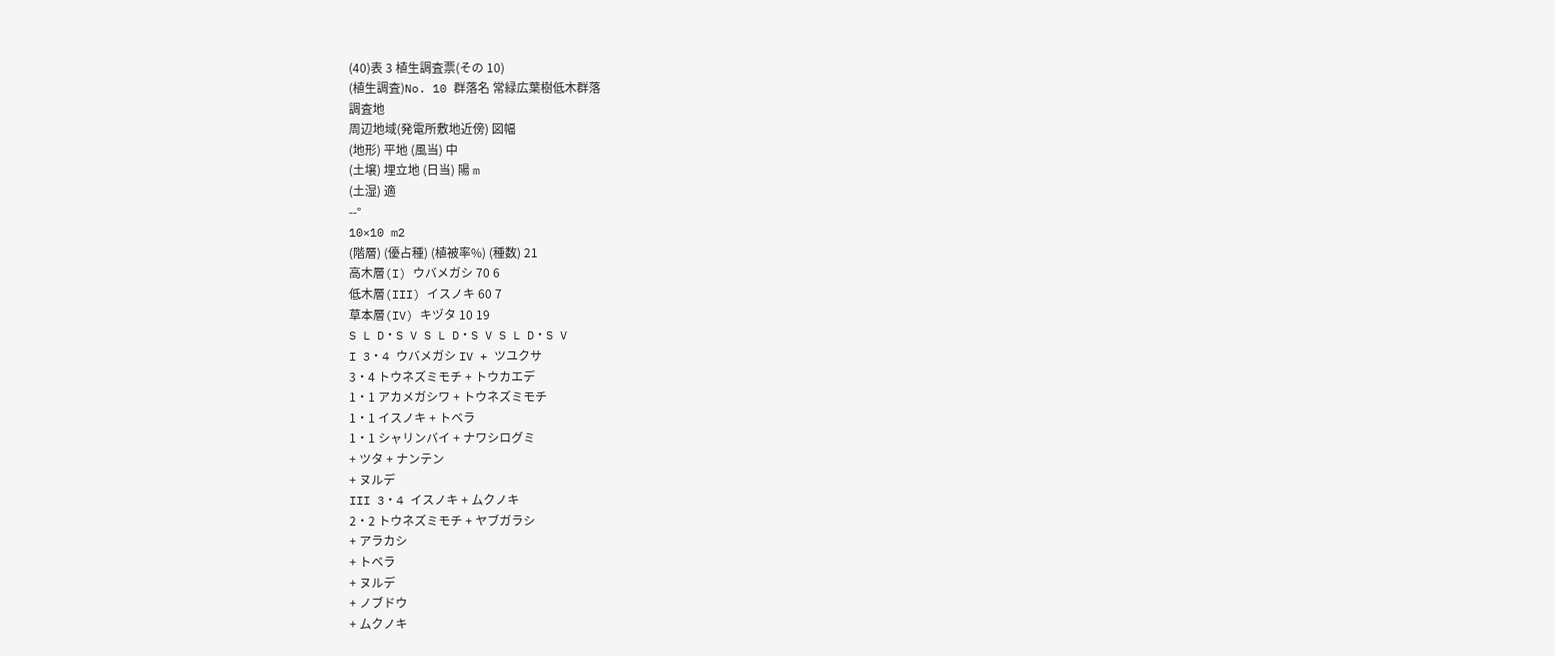(40)表 3 植生調査票(その 10)
(植生調査)No. 10 群落名 常緑広葉樹低木群落
調査地
周辺地域(発電所敷地近傍) 図幅
(地形) 平地 (風当) 中
(土壌) 埋立地 (日当) 陽 m
(土湿) 適
--°
10×10 m2
(階層) (優占種) (植被率%) (種数) 21
高木層(I) ウバメガシ 70 6
低木層(III) イスノキ 60 7
草本層(IV) キヅタ 10 19
S L D・S V S L D・S V S L D・S V
I 3・4 ウバメガシ IV + ツユクサ
3・4 トウネズミモチ + トウカエデ
1・1 アカメガシワ + トウネズミモチ
1・1 イスノキ + トベラ
1・1 シャリンバイ + ナワシログミ
+ ツタ + ナンテン
+ ヌルデ
III 3・4 イスノキ + ムクノキ
2・2 トウネズミモチ + ヤブガラシ
+ アラカシ
+ トベラ
+ ヌルデ
+ ノブドウ
+ ムクノキ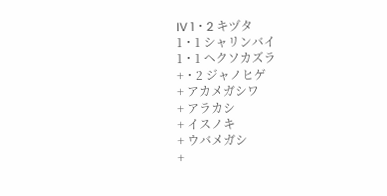IV 1・2 キヅタ
1・1 シャリンバイ
1・1 ヘクソカズラ
+・2 ジャノヒゲ
+ アカメガシワ
+ アラカシ
+ イスノキ
+ ウバメガシ
+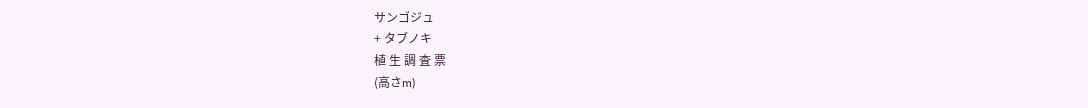サンゴジュ
+ タブノキ
植 生 調 査 票
(高さm)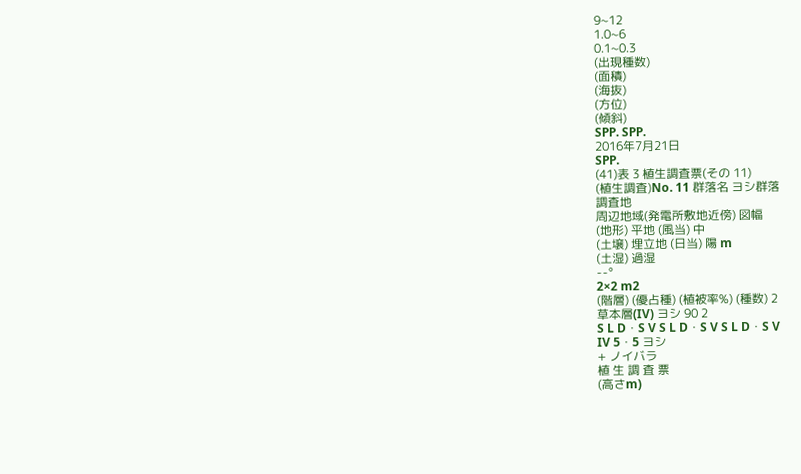9~12
1.0~6
0.1~0.3
(出現種数)
(面積)
(海抜)
(方位)
(傾斜)
SPP. SPP.
2016年7月21日
SPP.
(41)表 3 植生調査票(その 11)
(植生調査)No. 11 群落名 ヨシ群落
調査地
周辺地域(発電所敷地近傍) 図幅
(地形) 平地 (風当) 中
(土壌) 埋立地 (日当) 陽 m
(土湿) 過湿
--°
2×2 m2
(階層) (優占種) (植被率%) (種数) 2
草本層(IV) ヨシ 90 2
S L D・S V S L D・S V S L D・S V
IV 5・5 ヨシ
+ ノイバラ
植 生 調 査 票
(高さm)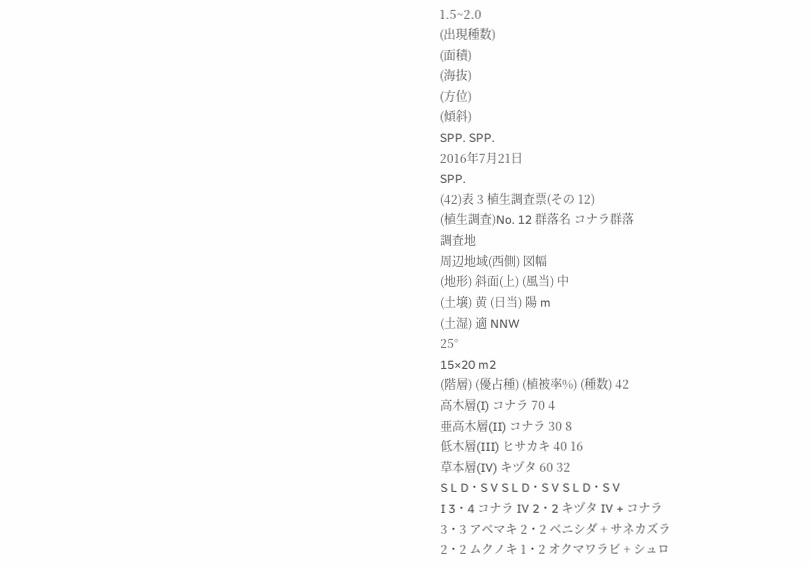1.5~2.0
(出現種数)
(面積)
(海抜)
(方位)
(傾斜)
SPP. SPP.
2016年7月21日
SPP.
(42)表 3 植生調査票(その 12)
(植生調査)No. 12 群落名 コナラ群落
調査地
周辺地域(西側) 図幅
(地形) 斜面(上) (風当) 中
(土壌) 黄 (日当) 陽 m
(土湿) 適 NNW
25°
15×20 m2
(階層) (優占種) (植被率%) (種数) 42
高木層(I) コナラ 70 4
亜高木層(II) コナラ 30 8
低木層(III) ヒサカキ 40 16
草本層(IV) キヅタ 60 32
S L D・S V S L D・S V S L D・S V
I 3・4 コナラ IV 2・2 キヅタ IV + コナラ
3・3 アベマキ 2・2 ベニシダ + サネカズラ
2・2 ムクノキ 1・2 オクマワラビ + シュロ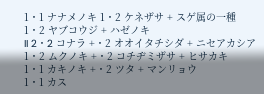1・1 ナナメノキ 1・2 ケネザサ + スゲ属の一種
1・2 ヤブコウジ + ハゼノキ
II 2・2 コナラ +・2 オオイタチシダ + ニセアカシア
1・2 ムクノキ +・2 コチヂミザサ + ヒサカキ
1・1 カキノキ +・2 ツタ + マンリョウ
1・1 カス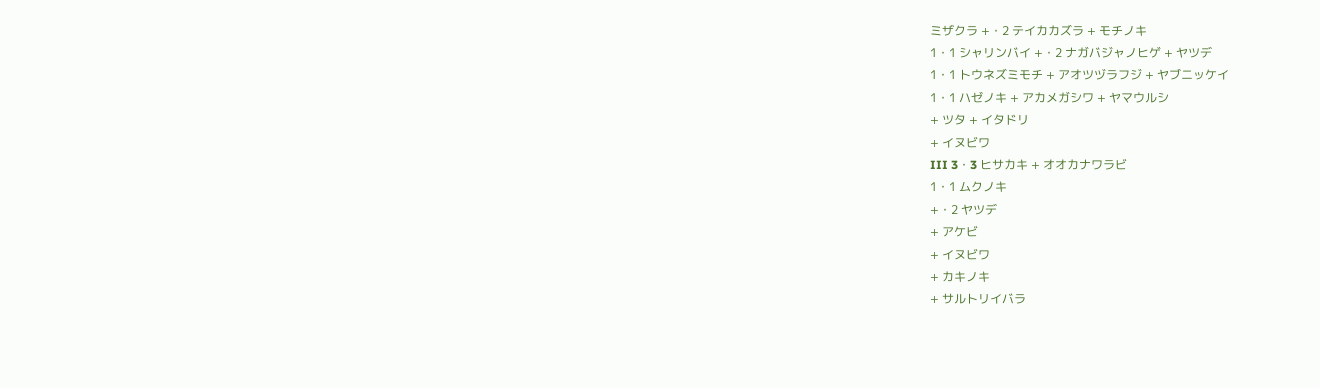ミザクラ +・2 テイカカズラ + モチノキ
1・1 シャリンバイ +・2 ナガバジャノヒゲ + ヤツデ
1・1 トウネズミモチ + アオツヅラフジ + ヤブニッケイ
1・1 ハゼノキ + アカメガシワ + ヤマウルシ
+ ツタ + イタドリ
+ イヌビワ
III 3・3 ヒサカキ + オオカナワラビ
1・1 ムクノキ
+・2 ヤツデ
+ アケビ
+ イヌビワ
+ カキノキ
+ サルトリイバラ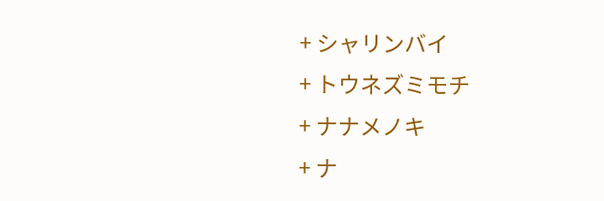+ シャリンバイ
+ トウネズミモチ
+ ナナメノキ
+ ナ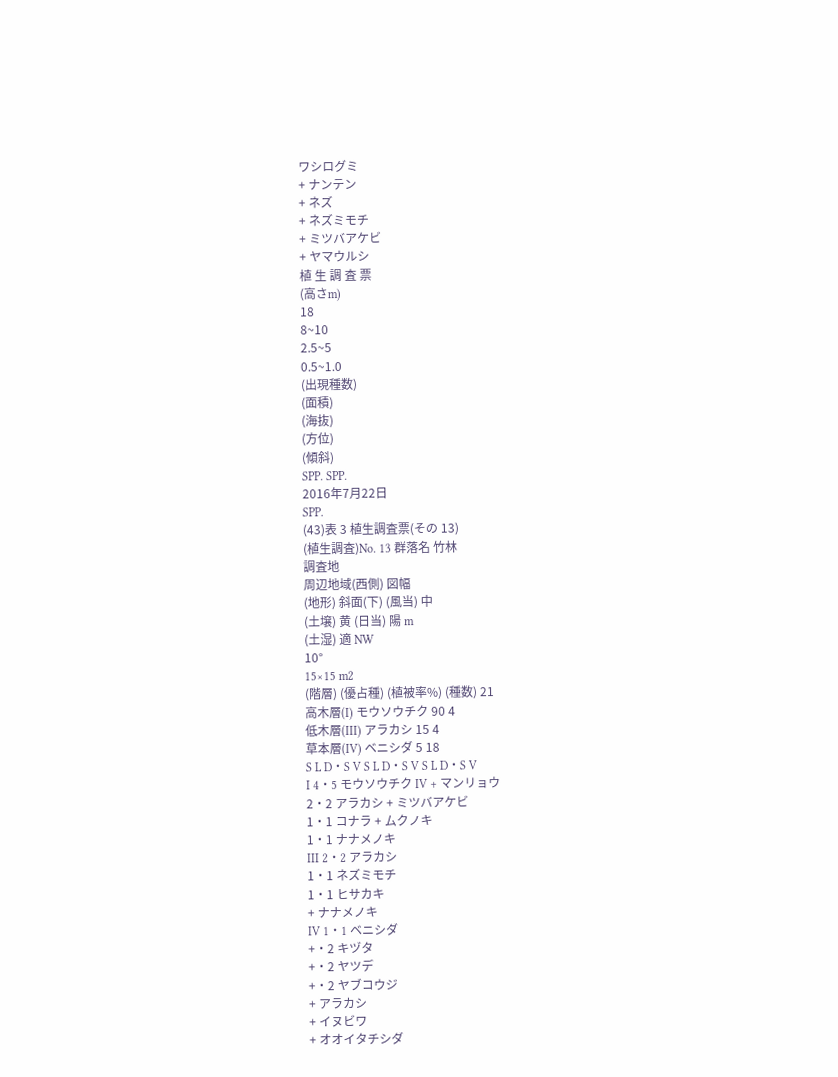ワシログミ
+ ナンテン
+ ネズ
+ ネズミモチ
+ ミツバアケビ
+ ヤマウルシ
植 生 調 査 票
(高さm)
18
8~10
2.5~5
0.5~1.0
(出現種数)
(面積)
(海抜)
(方位)
(傾斜)
SPP. SPP.
2016年7月22日
SPP.
(43)表 3 植生調査票(その 13)
(植生調査)No. 13 群落名 竹林
調査地
周辺地域(西側) 図幅
(地形) 斜面(下) (風当) 中
(土壌) 黄 (日当) 陽 m
(土湿) 適 NW
10°
15×15 m2
(階層) (優占種) (植被率%) (種数) 21
高木層(I) モウソウチク 90 4
低木層(III) アラカシ 15 4
草本層(IV) ベニシダ 5 18
S L D・S V S L D・S V S L D・S V
I 4・5 モウソウチク IV + マンリョウ
2・2 アラカシ + ミツバアケビ
1・1 コナラ + ムクノキ
1・1 ナナメノキ
III 2・2 アラカシ
1・1 ネズミモチ
1・1 ヒサカキ
+ ナナメノキ
IV 1・1 ベニシダ
+・2 キヅタ
+・2 ヤツデ
+・2 ヤブコウジ
+ アラカシ
+ イヌビワ
+ オオイタチシダ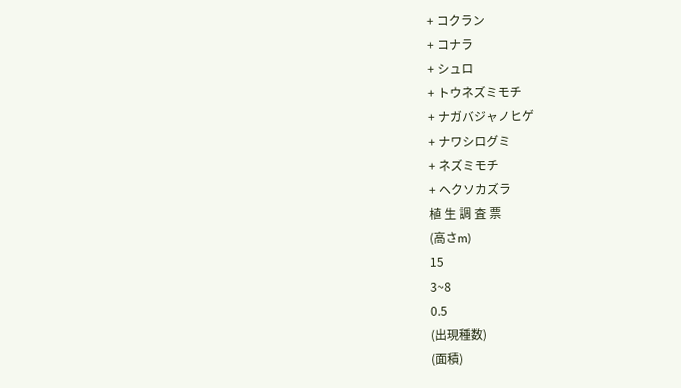+ コクラン
+ コナラ
+ シュロ
+ トウネズミモチ
+ ナガバジャノヒゲ
+ ナワシログミ
+ ネズミモチ
+ ヘクソカズラ
植 生 調 査 票
(高さm)
15
3~8
0.5
(出現種数)
(面積)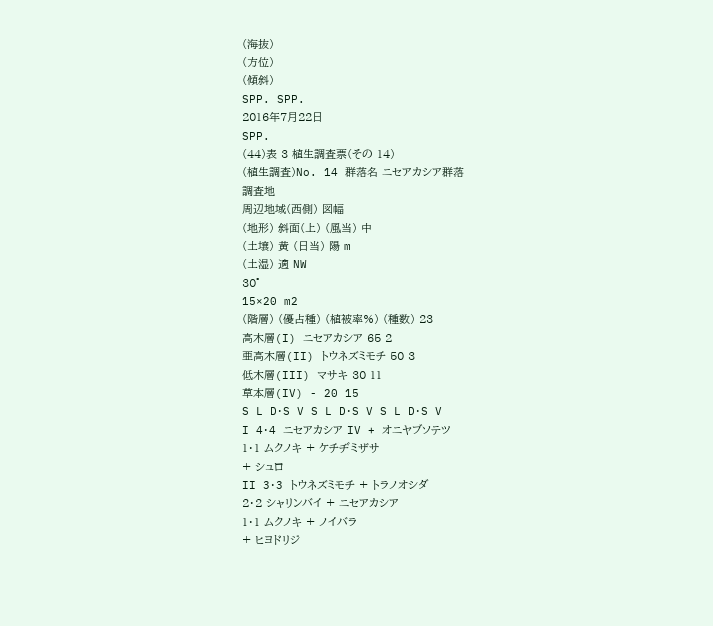(海抜)
(方位)
(傾斜)
SPP. SPP.
2016年7月22日
SPP.
(44)表 3 植生調査票(その 14)
(植生調査)No. 14 群落名 ニセアカシア群落
調査地
周辺地域(西側) 図幅
(地形) 斜面(上) (風当) 中
(土壌) 黄 (日当) 陽 m
(土湿) 適 NW
30°
15×20 m2
(階層) (優占種) (植被率%) (種数) 23
高木層(I) ニセアカシア 65 2
亜高木層(II) トウネズミモチ 50 3
低木層(III) マサキ 30 11
草本層(IV) - 20 15
S L D・S V S L D・S V S L D・S V
I 4・4 ニセアカシア IV + オニヤブソテツ
1・1 ムクノキ + ケチヂミザサ
+ シュロ
II 3・3 トウネズミモチ + トラノオシダ
2・2 シャリンバイ + ニセアカシア
1・1 ムクノキ + ノイバラ
+ ヒヨドリジ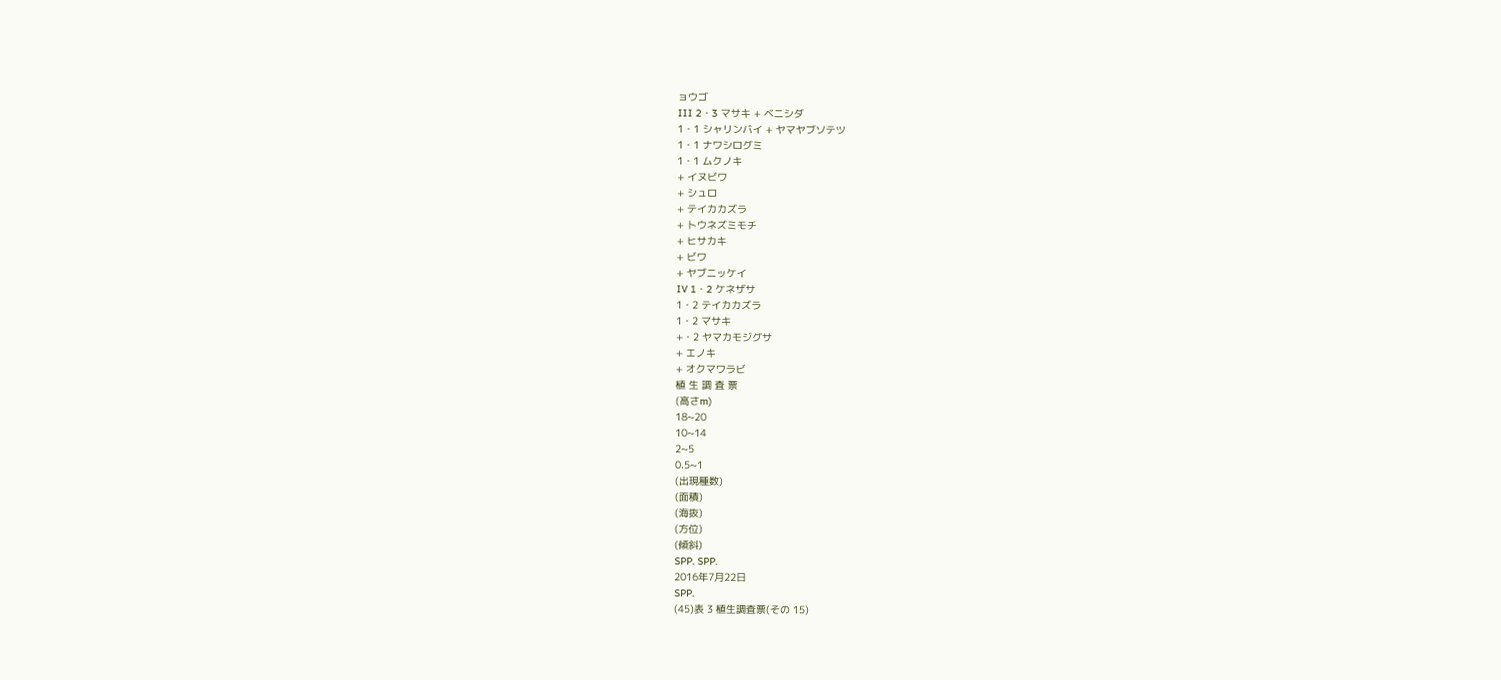ョウゴ
III 2・3 マサキ + ベニシダ
1・1 シャリンバイ + ヤマヤブソテツ
1・1 ナワシログミ
1・1 ムクノキ
+ イヌビワ
+ シュロ
+ テイカカズラ
+ トウネズミモチ
+ ヒサカキ
+ ビワ
+ ヤブニッケイ
IV 1・2 ケネザサ
1・2 テイカカズラ
1・2 マサキ
+・2 ヤマカモジグサ
+ エノキ
+ オクマワラビ
植 生 調 査 票
(高さm)
18~20
10~14
2~5
0.5~1
(出現種数)
(面積)
(海抜)
(方位)
(傾斜)
SPP. SPP.
2016年7月22日
SPP.
(45)表 3 植生調査票(その 15)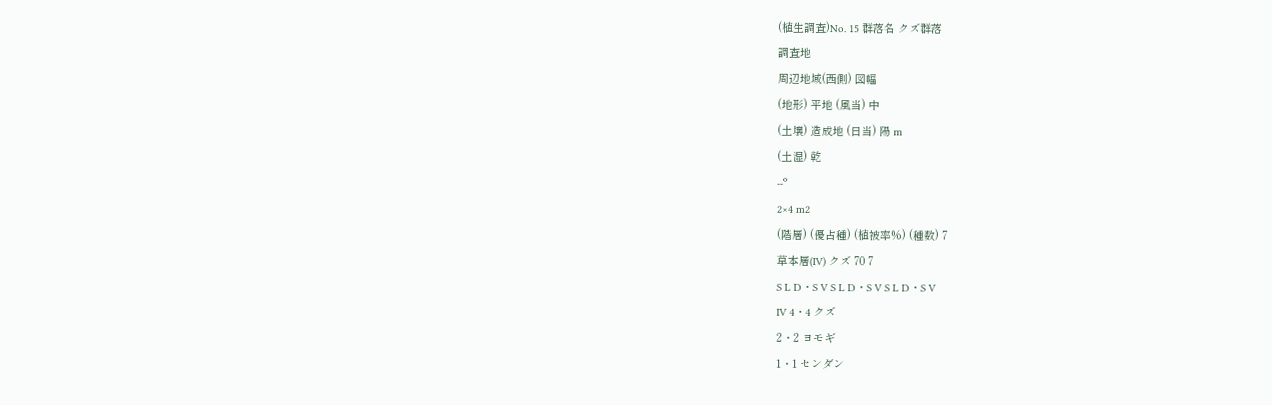(植生調査)No. 15 群落名 クズ群落
調査地
周辺地域(西側) 図幅
(地形) 平地 (風当) 中
(土壌) 造成地 (日当) 陽 m
(土湿) 乾
--°
2×4 m2
(階層) (優占種) (植被率%) (種数) 7
草本層(IV) クズ 70 7
S L D・S V S L D・S V S L D・S V
IV 4・4 クズ
2・2 ヨモギ
1・1 センダン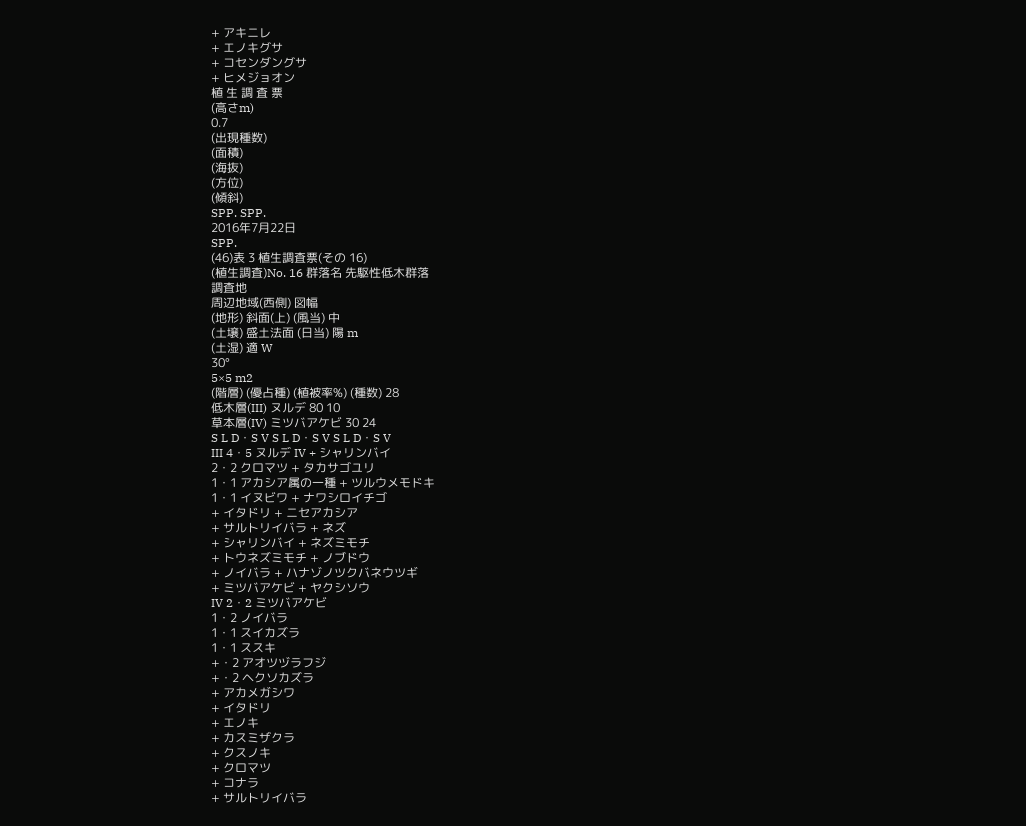+ アキニレ
+ エノキグサ
+ コセンダングサ
+ ヒメジョオン
植 生 調 査 票
(高さm)
0.7
(出現種数)
(面積)
(海抜)
(方位)
(傾斜)
SPP. SPP.
2016年7月22日
SPP.
(46)表 3 植生調査票(その 16)
(植生調査)No. 16 群落名 先駆性低木群落
調査地
周辺地域(西側) 図幅
(地形) 斜面(上) (風当) 中
(土壌) 盛土法面 (日当) 陽 m
(土湿) 適 W
30°
5×5 m2
(階層) (優占種) (植被率%) (種数) 28
低木層(III) ヌルデ 80 10
草本層(IV) ミツバアケビ 30 24
S L D・S V S L D・S V S L D・S V
III 4・5 ヌルデ IV + シャリンバイ
2・2 クロマツ + タカサゴユリ
1・1 アカシア属の一種 + ツルウメモドキ
1・1 イヌビワ + ナワシロイチゴ
+ イタドリ + ニセアカシア
+ サルトリイバラ + ネズ
+ シャリンバイ + ネズミモチ
+ トウネズミモチ + ノブドウ
+ ノイバラ + ハナゾノツクバネウツギ
+ ミツバアケビ + ヤクシソウ
IV 2・2 ミツバアケビ
1・2 ノイバラ
1・1 スイカズラ
1・1 ススキ
+・2 アオツヅラフジ
+・2 ヘクソカズラ
+ アカメガシワ
+ イタドリ
+ エノキ
+ カスミザクラ
+ クスノキ
+ クロマツ
+ コナラ
+ サルトリイバラ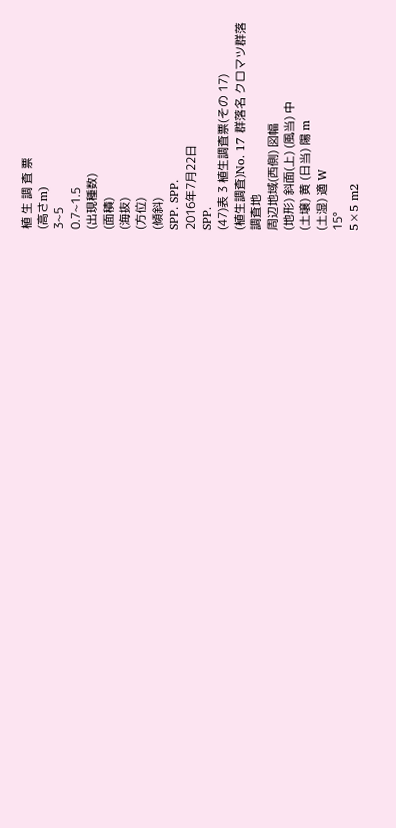植 生 調 査 票
(高さm)
3~5
0.7~1.5
(出現種数)
(面積)
(海抜)
(方位)
(傾斜)
SPP. SPP.
2016年7月22日
SPP.
(47)表 3 植生調査票(その 17)
(植生調査)No. 17 群落名 クロマツ群落
調査地
周辺地域(西側) 図幅
(地形) 斜面(上) (風当) 中
(土壌) 黄 (日当) 陽 m
(土湿) 適 W
15°
5×5 m2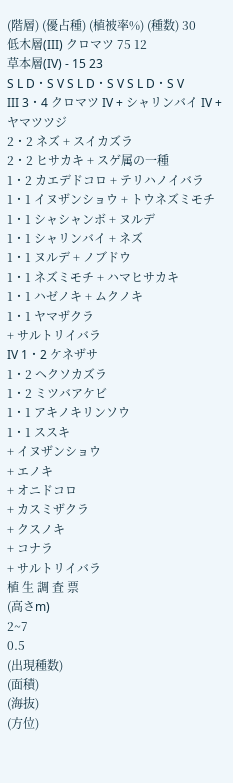(階層) (優占種) (植被率%) (種数) 30
低木層(III) クロマツ 75 12
草本層(IV) - 15 23
S L D・S V S L D・S V S L D・S V
III 3・4 クロマツ IV + シャリンバイ IV + ヤマツツジ
2・2 ネズ + スイカズラ
2・2 ヒサカキ + スゲ属の一種
1・2 カエデドコロ + テリハノイバラ
1・1 イヌザンショウ + トウネズミモチ
1・1 シャシャンボ + ヌルデ
1・1 シャリンバイ + ネズ
1・1 ヌルデ + ノブドウ
1・1 ネズミモチ + ハマヒサカキ
1・1 ハゼノキ + ムクノキ
1・1 ヤマザクラ
+ サルトリイバラ
IV 1・2 ケネザサ
1・2 ヘクソカズラ
1・2 ミツバアケビ
1・1 アキノキリンソウ
1・1 ススキ
+ イヌザンショウ
+ エノキ
+ オニドコロ
+ カスミザクラ
+ クスノキ
+ コナラ
+ サルトリイバラ
植 生 調 査 票
(高さm)
2~7
0.5
(出現種数)
(面積)
(海抜)
(方位)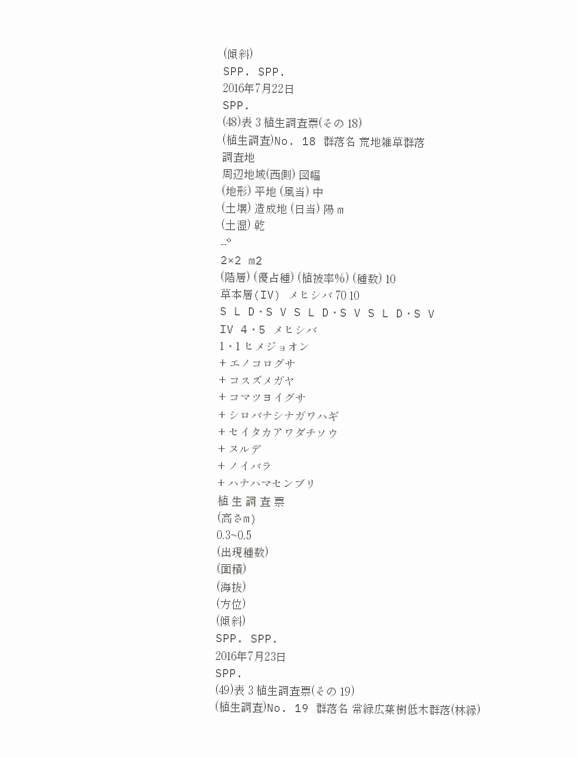(傾斜)
SPP. SPP.
2016年7月22日
SPP.
(48)表 3 植生調査票(その 18)
(植生調査)No. 18 群落名 荒地雑草群落
調査地
周辺地域(西側) 図幅
(地形) 平地 (風当) 中
(土壌) 造成地 (日当) 陽 m
(土湿) 乾
--°
2×2 m2
(階層) (優占種) (植被率%) (種数) 10
草本層(IV) メヒシバ 70 10
S L D・S V S L D・S V S L D・S V
IV 4・5 メヒシバ
1・1 ヒメジョオン
+ エノコログサ
+ コスズメガヤ
+ コマツヨイグサ
+ シロバナシナガワハギ
+ セイタカアワダチソウ
+ ヌルデ
+ ノイバラ
+ ハナハマセンブリ
植 生 調 査 票
(高さm)
0.3~0.5
(出現種数)
(面積)
(海抜)
(方位)
(傾斜)
SPP. SPP.
2016年7月23日
SPP.
(49)表 3 植生調査票(その 19)
(植生調査)No. 19 群落名 常緑広葉樹低木群落(林縁)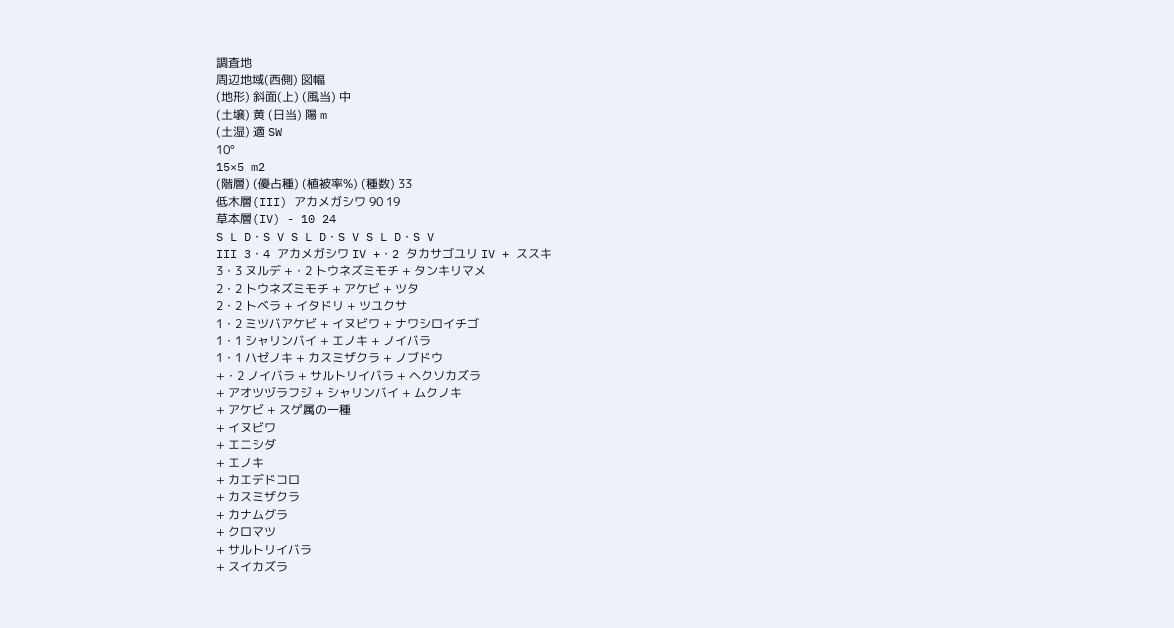調査地
周辺地域(西側) 図幅
(地形) 斜面(上) (風当) 中
(土壌) 黄 (日当) 陽 m
(土湿) 適 SW
10°
15×5 m2
(階層) (優占種) (植被率%) (種数) 33
低木層(III) アカメガシワ 90 19
草本層(IV) - 10 24
S L D・S V S L D・S V S L D・S V
III 3・4 アカメガシワ IV +・2 タカサゴユリ IV + ススキ
3・3 ヌルデ +・2 トウネズミモチ + タンキリマメ
2・2 トウネズミモチ + アケビ + ツタ
2・2 トベラ + イタドリ + ツユクサ
1・2 ミツバアケビ + イヌビワ + ナワシロイチゴ
1・1 シャリンバイ + エノキ + ノイバラ
1・1 ハゼノキ + カスミザクラ + ノブドウ
+・2 ノイバラ + サルトリイバラ + ヘクソカズラ
+ アオツヅラフジ + シャリンバイ + ムクノキ
+ アケビ + スゲ属の一種
+ イヌビワ
+ エニシダ
+ エノキ
+ カエデドコロ
+ カスミザクラ
+ カナムグラ
+ クロマツ
+ サルトリイバラ
+ スイカズラ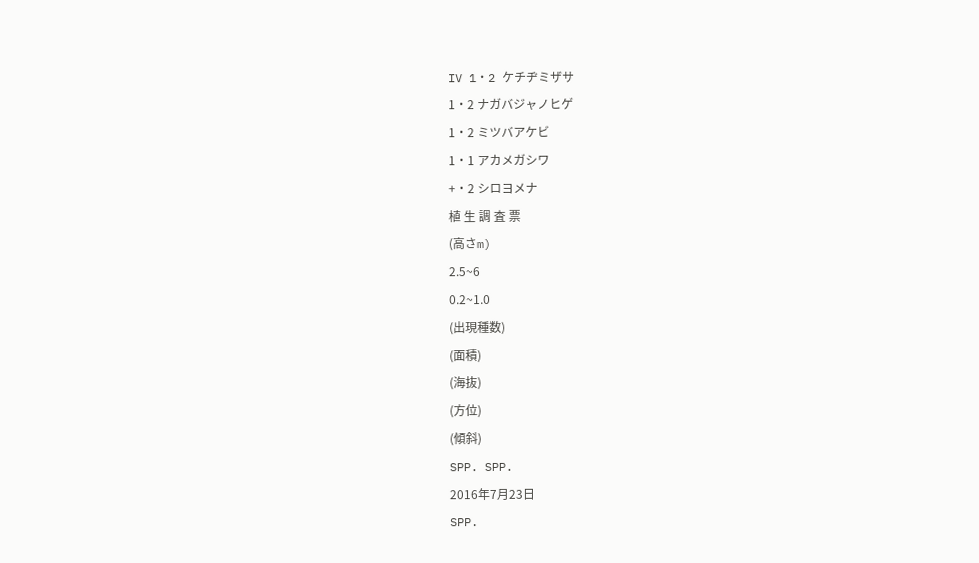IV 1・2 ケチヂミザサ
1・2 ナガバジャノヒゲ
1・2 ミツバアケビ
1・1 アカメガシワ
+・2 シロヨメナ
植 生 調 査 票
(高さm)
2.5~6
0.2~1.0
(出現種数)
(面積)
(海抜)
(方位)
(傾斜)
SPP. SPP.
2016年7月23日
SPP.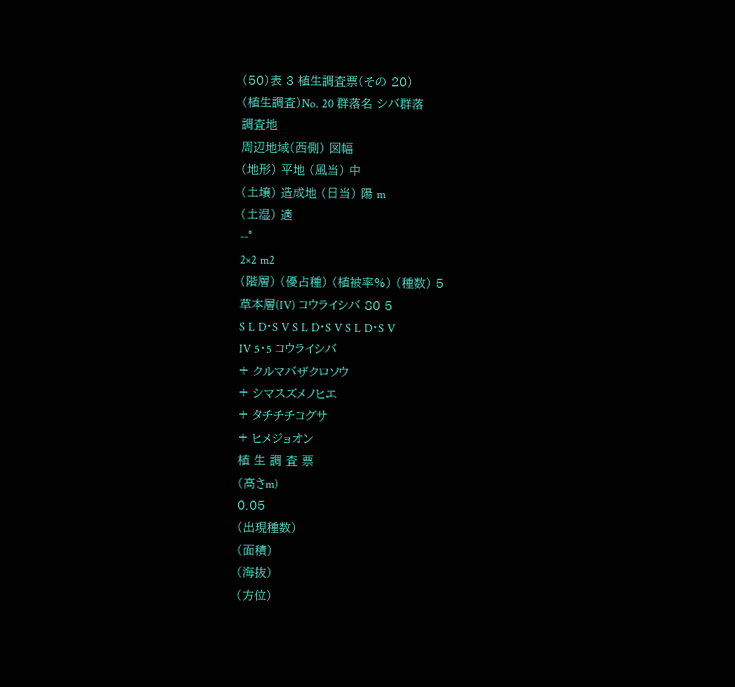(50)表 3 植生調査票(その 20)
(植生調査)No. 20 群落名 シバ群落
調査地
周辺地域(西側) 図幅
(地形) 平地 (風当) 中
(土壌) 造成地 (日当) 陽 m
(土湿) 適
--°
2×2 m2
(階層) (優占種) (植被率%) (種数) 5
草本層(IV) コウライシバ 80 5
S L D・S V S L D・S V S L D・S V
IV 5・5 コウライシバ
+ クルマバザクロソウ
+ シマスズメノヒエ
+ タチチチコグサ
+ ヒメジョオン
植 生 調 査 票
(高さm)
0.05
(出現種数)
(面積)
(海抜)
(方位)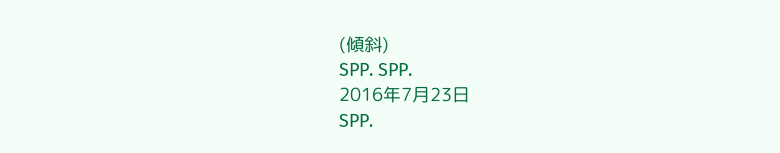(傾斜)
SPP. SPP.
2016年7月23日
SPP.